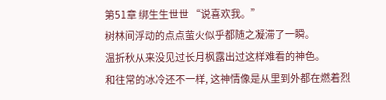第51章 绑生生世世 “说喜欢我。”
树林间浮动的点点萤火似乎都随之凝滞了一瞬。
温折秋从来没见过长月枫露出过这样难看的神色。
和往常的冰冷还不一样, 这神情像是从里到外都在燃着烈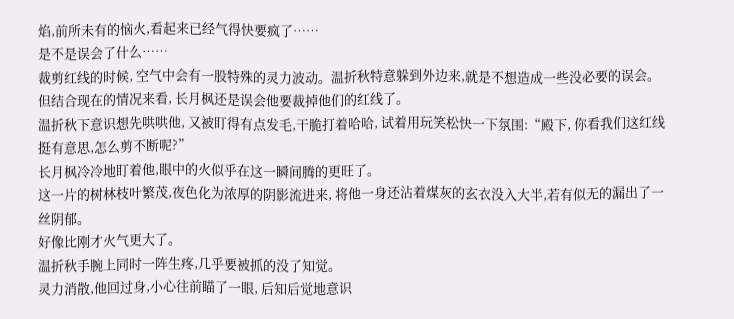焰,前所未有的恼火,看起来已经气得快要疯了……
是不是误会了什么……
裁剪红线的时候, 空气中会有一股特殊的灵力波动。温折秋特意躲到外边来,就是不想造成一些没必要的误会。
但结合现在的情况来看, 长月枫还是误会他要裁掉他们的红线了。
温折秋下意识想先哄哄他, 又被盯得有点发毛,干脆打着哈哈, 试着用玩笑松快一下氛围:“殿下, 你看我们这红线挺有意思,怎么剪不断呢?”
长月枫冷冷地盯着他,眼中的火似乎在这一瞬间腾的更旺了。
这一片的树林枝叶繁茂,夜色化为浓厚的阴影流进来, 将他一身还沾着煤灰的玄衣没入大半,若有似无的漏出了一丝阴郁。
好像比刚才火气更大了。
温折秋手腕上同时一阵生疼,几乎要被抓的没了知觉。
灵力消散,他回过身,小心往前瞄了一眼, 后知后觉地意识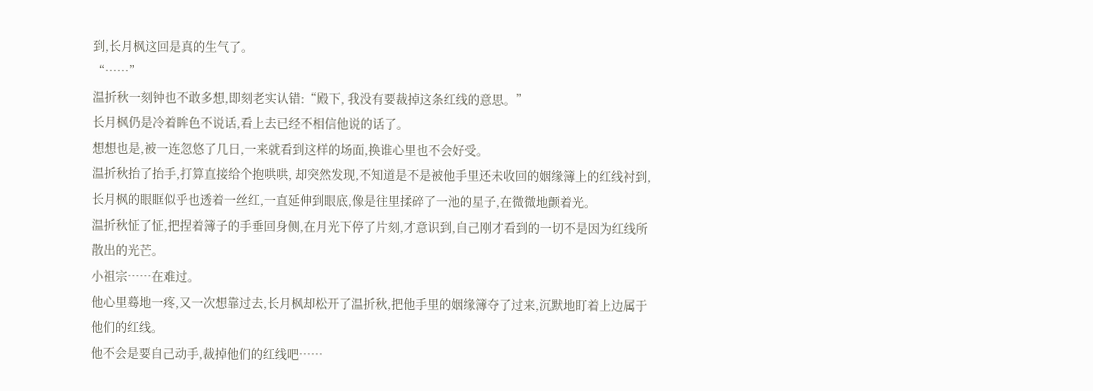到,长月枫这回是真的生气了。
“……”
温折秋一刻钟也不敢多想,即刻老实认错:“殿下, 我没有要裁掉这条红线的意思。”
长月枫仍是冷着眸色不说话,看上去已经不相信他说的话了。
想想也是,被一连忽悠了几日,一来就看到这样的场面,换谁心里也不会好受。
温折秋抬了抬手,打算直接给个抱哄哄, 却突然发现,不知道是不是被他手里还未收回的姻缘簿上的红线衬到,长月枫的眼眶似乎也透着一丝红,一直延伸到眼底,像是往里揉碎了一池的星子,在微微地颤着光。
温折秋怔了怔,把捏着簿子的手垂回身侧,在月光下停了片刻,才意识到,自己刚才看到的一切不是因为红线所散出的光芒。
小祖宗……在难过。
他心里蓦地一疼,又一次想靠过去,长月枫却松开了温折秋,把他手里的姻缘簿夺了过来,沉默地盯着上边属于他们的红线。
他不会是要自己动手,裁掉他们的红线吧……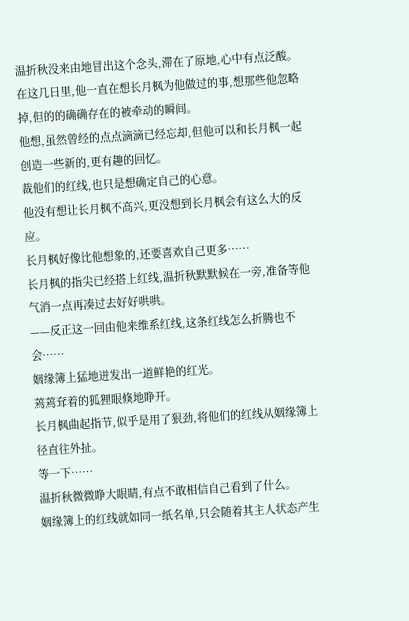温折秋没来由地冒出这个念头,滞在了原地,心中有点泛酸。
在这几日里,他一直在想长月枫为他做过的事,想那些他忽略掉,但的的确确存在的被牵动的瞬间。
他想,虽然曾经的点点滴滴已经忘却,但他可以和长月枫一起创造一些新的,更有趣的回忆。
裁他们的红线,也只是想确定自己的心意。
他没有想让长月枫不高兴,更没想到长月枫会有这么大的反应。
长月枫好像比他想象的,还要喜欢自己更多……
长月枫的指尖已经搭上红线,温折秋默默候在一旁,准备等他气消一点再凑过去好好哄哄。
——反正这一回由他来维系红线,这条红线怎么折腾也不会……
姻缘簿上猛地迸发出一道鲜艳的红光。
蔫蔫耷着的狐狸眼倏地睁开。
长月枫曲起指节,似乎是用了狠劲,将他们的红线从姻缘簿上径直往外扯。
等一下……
温折秋微微睁大眼睛,有点不敢相信自己看到了什么。
姻缘簿上的红线就如同一纸名单,只会随着其主人状态产生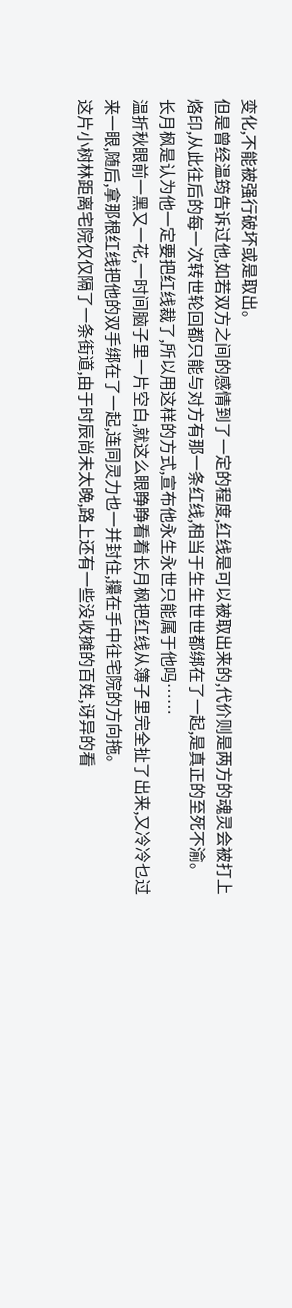变化,不能被强行破坏或是取出。
但是曾经温筠告诉过他,如若双方之间的感情到了一定的程度,红线是可以被取出来的,代价则是两方的魂灵会被打上烙印,从此往后的每一次转世轮回都只能与对方有那一条红线,相当于生生世世都绑在了一起,是真正的至死不渝。
长月枫是认为他一定要把红线裁了,所以用这样的方式,宣布他永生永世只能属于他吗……
温折秋眼前一黑又一花,一时间脑子里一片空白,就这么眼睁睁看着长月枫把红线从簿子里完全扯了出来,又冷冷乜过来一眼,随后,拿那根红线把他的双手绑在了一起,连同灵力也一并封住,攥在手中往宅院的方向拖。
这片小树林距离宅院仅仅隔了一条街道,由于时辰尚未太晚,路上还有一些没收摊的百姓,讶异的看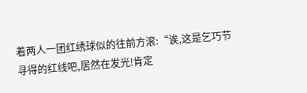着两人一团红绣球似的往前方滚:“诶,这是乞巧节寻得的红线吧,居然在发光!肯定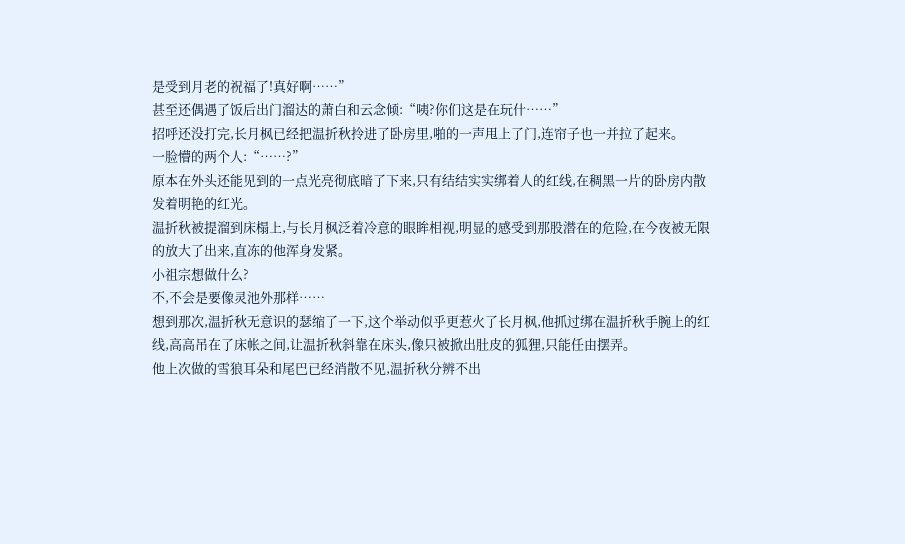是受到月老的祝福了!真好啊……”
甚至还偶遇了饭后出门溜达的萧白和云念倾:“咦?你们这是在玩什……”
招呼还没打完,长月枫已经把温折秋拎进了卧房里,啪的一声甩上了门,连帘子也一并拉了起来。
一脸懵的两个人:“……?”
原本在外头还能见到的一点光亮彻底暗了下来,只有结结实实绑着人的红线,在稠黑一片的卧房内散发着明艳的红光。
温折秋被提溜到床榻上,与长月枫泛着冷意的眼眸相视,明显的感受到那股潜在的危险,在今夜被无限的放大了出来,直冻的他浑身发紧。
小祖宗想做什么?
不,不会是要像灵池外那样……
想到那次,温折秋无意识的瑟缩了一下,这个举动似乎更惹火了长月枫,他抓过绑在温折秋手腕上的红线,高高吊在了床帐之间,让温折秋斜靠在床头,像只被掀出肚皮的狐狸,只能任由摆弄。
他上次做的雪狼耳朵和尾巴已经消散不见,温折秋分辨不出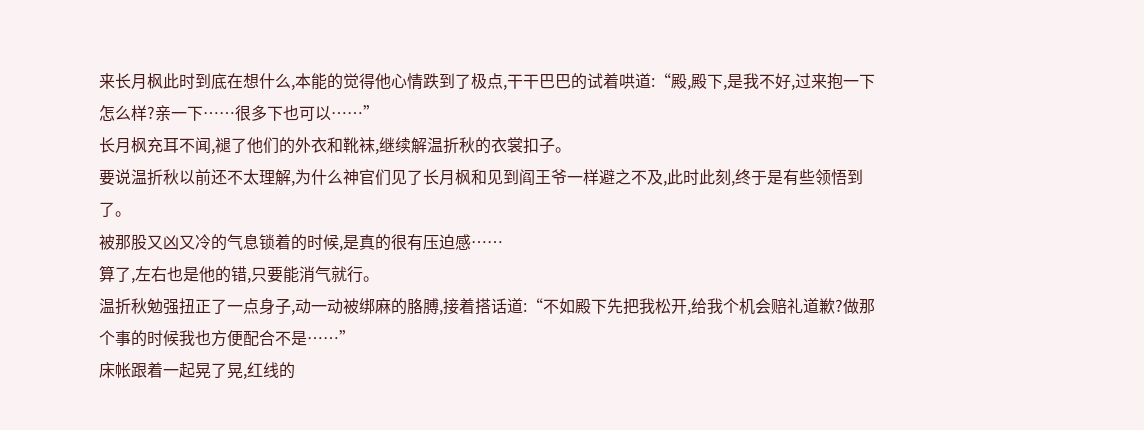来长月枫此时到底在想什么,本能的觉得他心情跌到了极点,干干巴巴的试着哄道:“殿,殿下,是我不好,过来抱一下怎么样?亲一下……很多下也可以……”
长月枫充耳不闻,褪了他们的外衣和靴袜,继续解温折秋的衣裳扣子。
要说温折秋以前还不太理解,为什么神官们见了长月枫和见到阎王爷一样避之不及,此时此刻,终于是有些领悟到了。
被那股又凶又冷的气息锁着的时候,是真的很有压迫感……
算了,左右也是他的错,只要能消气就行。
温折秋勉强扭正了一点身子,动一动被绑麻的胳膊,接着搭话道:“不如殿下先把我松开,给我个机会赔礼道歉?做那个事的时候我也方便配合不是……”
床帐跟着一起晃了晃,红线的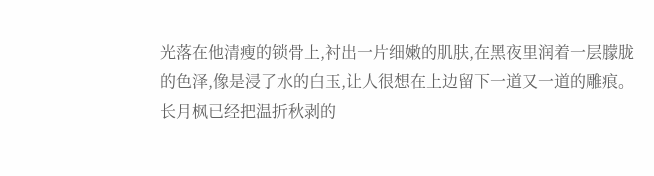光落在他清瘦的锁骨上,衬出一片细嫩的肌肤,在黑夜里润着一层朦胧的色泽,像是浸了水的白玉,让人很想在上边留下一道又一道的雕痕。
长月枫已经把温折秋剥的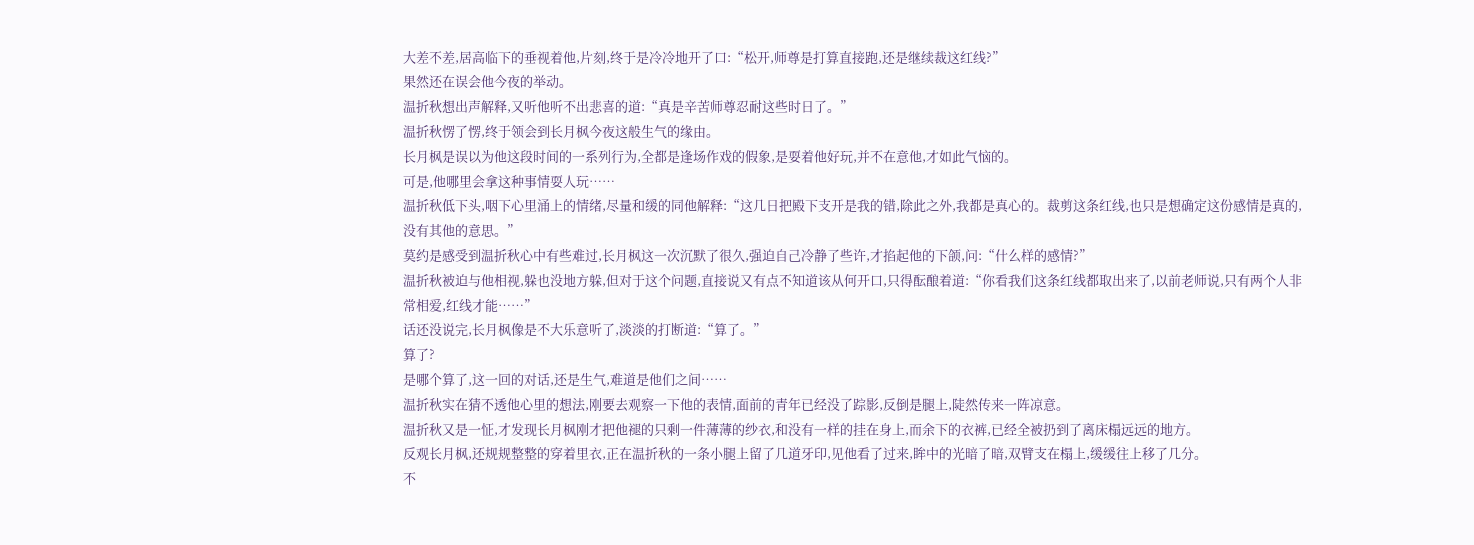大差不差,居高临下的垂视着他,片刻,终于是冷冷地开了口:“松开,师尊是打算直接跑,还是继续裁这红线?”
果然还在误会他今夜的举动。
温折秋想出声解释,又听他听不出悲喜的道:“真是辛苦师尊忍耐这些时日了。”
温折秋愣了愣,终于领会到长月枫今夜这般生气的缘由。
长月枫是误以为他这段时间的一系列行为,全都是逢场作戏的假象,是耍着他好玩,并不在意他,才如此气恼的。
可是,他哪里会拿这种事情耍人玩……
温折秋低下头,咽下心里涌上的情绪,尽量和缓的同他解释:“这几日把殿下支开是我的错,除此之外,我都是真心的。裁剪这条红线,也只是想确定这份感情是真的,没有其他的意思。”
莫约是感受到温折秋心中有些难过,长月枫这一次沉默了很久,强迫自己冷静了些许,才掐起他的下颌,问:“什么样的感情?”
温折秋被迫与他相视,躲也没地方躲,但对于这个问题,直接说又有点不知道该从何开口,只得酝酿着道:“你看我们这条红线都取出来了,以前老师说,只有两个人非常相爱,红线才能……”
话还没说完,长月枫像是不大乐意听了,淡淡的打断道:“算了。”
算了?
是哪个算了,这一回的对话,还是生气,难道是他们之间……
温折秋实在猜不透他心里的想法,刚要去观察一下他的表情,面前的青年已经没了踪影,反倒是腿上,陡然传来一阵凉意。
温折秋又是一怔,才发现长月枫刚才把他褪的只剩一件薄薄的纱衣,和没有一样的挂在身上,而余下的衣裤,已经全被扔到了离床榻远远的地方。
反观长月枫,还规规整整的穿着里衣,正在温折秋的一条小腿上留了几道牙印,见他看了过来,眸中的光暗了暗,双臂支在榻上,缓缓往上移了几分。
不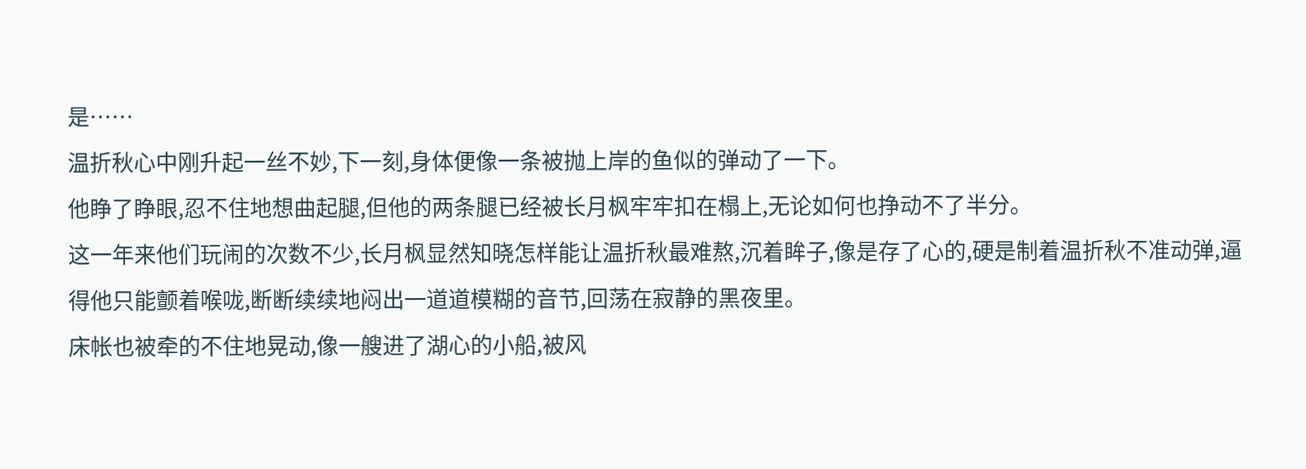是……
温折秋心中刚升起一丝不妙,下一刻,身体便像一条被抛上岸的鱼似的弹动了一下。
他睁了睁眼,忍不住地想曲起腿,但他的两条腿已经被长月枫牢牢扣在榻上,无论如何也挣动不了半分。
这一年来他们玩闹的次数不少,长月枫显然知晓怎样能让温折秋最难熬,沉着眸子,像是存了心的,硬是制着温折秋不准动弹,逼得他只能颤着喉咙,断断续续地闷出一道道模糊的音节,回荡在寂静的黑夜里。
床帐也被牵的不住地晃动,像一艘进了湖心的小船,被风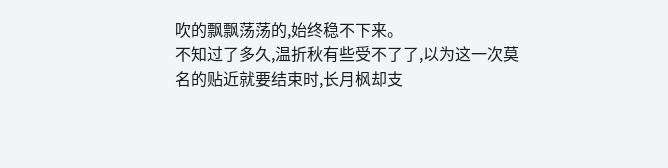吹的飘飘荡荡的,始终稳不下来。
不知过了多久,温折秋有些受不了了,以为这一次莫名的贴近就要结束时,长月枫却支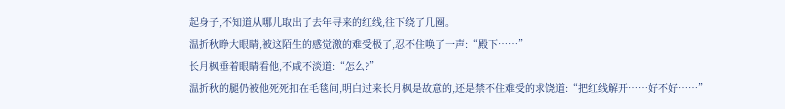起身子,不知道从哪儿取出了去年寻来的红线,往下绕了几圈。
温折秋睁大眼睛,被这陌生的感觉激的难受极了,忍不住唤了一声:“殿下……”
长月枫垂着眼睛看他,不咸不淡道:“怎么?”
温折秋的腿仍被他死死扣在毛毯间,明白过来长月枫是故意的,还是禁不住难受的求饶道:“把红线解开……好不好……”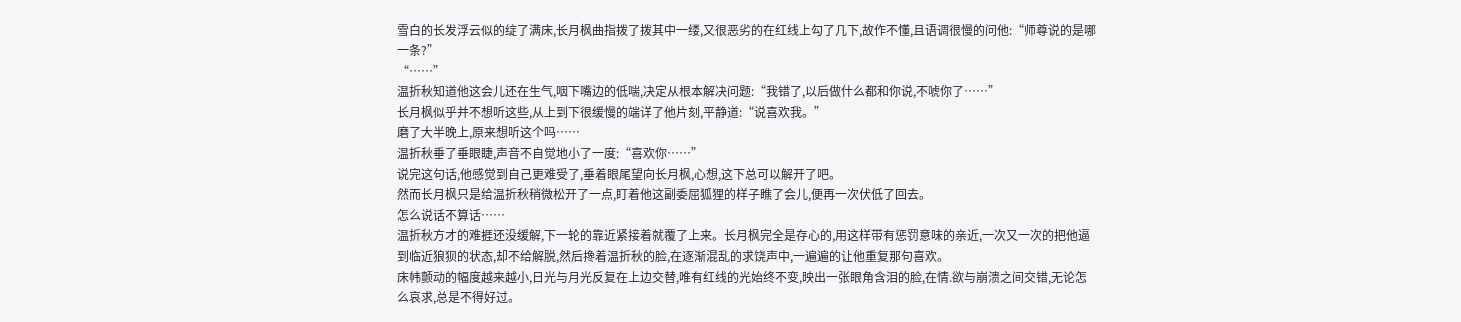雪白的长发浮云似的绽了满床,长月枫曲指拨了拨其中一缕,又很恶劣的在红线上勾了几下,故作不懂,且语调很慢的问他:“师尊说的是哪一条?”
“……”
温折秋知道他这会儿还在生气,咽下嘴边的低喘,决定从根本解决问题:“我错了,以后做什么都和你说,不唬你了……”
长月枫似乎并不想听这些,从上到下很缓慢的端详了他片刻,平静道:“说喜欢我。”
磨了大半晚上,原来想听这个吗……
温折秋垂了垂眼睫,声音不自觉地小了一度:“喜欢你……”
说完这句话,他感觉到自己更难受了,垂着眼尾望向长月枫,心想,这下总可以解开了吧。
然而长月枫只是给温折秋稍微松开了一点,盯着他这副委屈狐狸的样子瞧了会儿,便再一次伏低了回去。
怎么说话不算话……
温折秋方才的难捱还没缓解,下一轮的靠近紧接着就覆了上来。长月枫完全是存心的,用这样带有惩罚意味的亲近,一次又一次的把他逼到临近狼狈的状态,却不给解脱,然后搀着温折秋的脸,在逐渐混乱的求饶声中,一遍遍的让他重复那句喜欢。
床帏颤动的幅度越来越小,日光与月光反复在上边交替,唯有红线的光始终不变,映出一张眼角含泪的脸,在情.欲与崩溃之间交错,无论怎么哀求,总是不得好过。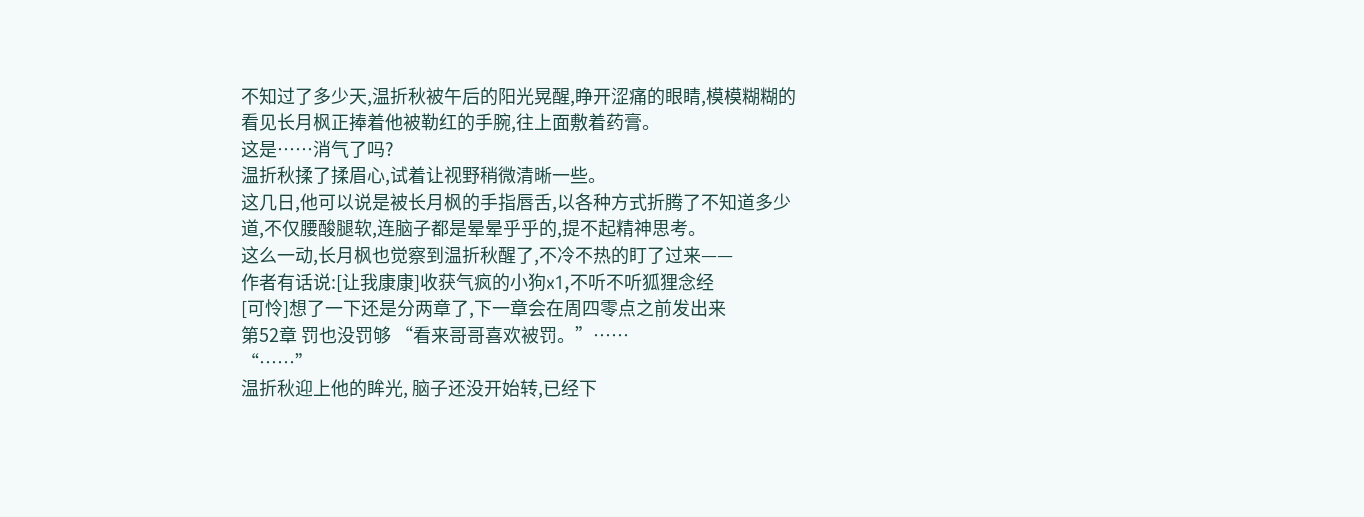不知过了多少天,温折秋被午后的阳光晃醒,睁开涩痛的眼睛,模模糊糊的看见长月枫正捧着他被勒红的手腕,往上面敷着药膏。
这是……消气了吗?
温折秋揉了揉眉心,试着让视野稍微清晰一些。
这几日,他可以说是被长月枫的手指唇舌,以各种方式折腾了不知道多少道,不仅腰酸腿软,连脑子都是晕晕乎乎的,提不起精神思考。
这么一动,长月枫也觉察到温折秋醒了,不冷不热的盯了过来——
作者有话说:[让我康康]收获气疯的小狗x1,不听不听狐狸念经
[可怜]想了一下还是分两章了,下一章会在周四零点之前发出来
第52章 罚也没罚够 “看来哥哥喜欢被罚。”……
“……”
温折秋迎上他的眸光, 脑子还没开始转,已经下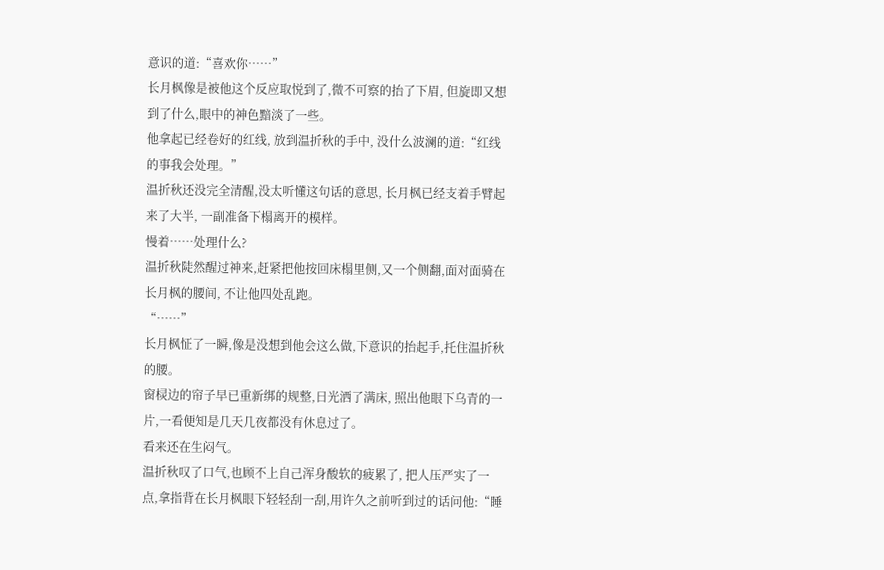意识的道:“喜欢你……”
长月枫像是被他这个反应取悦到了,微不可察的抬了下眉, 但旋即又想到了什么,眼中的神色黯淡了一些。
他拿起已经卷好的红线, 放到温折秋的手中, 没什么波澜的道:“红线的事我会处理。”
温折秋还没完全清醒,没太听懂这句话的意思, 长月枫已经支着手臂起来了大半, 一副准备下榻离开的模样。
慢着……处理什么?
温折秋陡然醒过神来,赶紧把他按回床榻里侧,又一个侧翻,面对面骑在长月枫的腰间, 不让他四处乱跑。
“……”
长月枫怔了一瞬,像是没想到他会这么做,下意识的抬起手,托住温折秋的腰。
窗棂边的帘子早已重新绑的规整,日光洒了满床, 照出他眼下乌青的一片,一看便知是几天几夜都没有休息过了。
看来还在生闷气。
温折秋叹了口气,也顾不上自己浑身酸软的疲累了, 把人压严实了一点,拿指背在长月枫眼下轻轻刮一刮,用许久之前听到过的话问他:“睡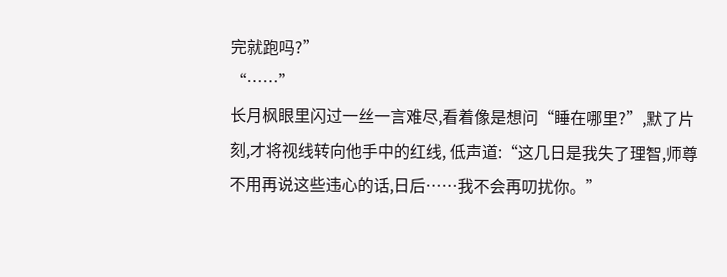完就跑吗?”
“……”
长月枫眼里闪过一丝一言难尽,看着像是想问“睡在哪里?”,默了片刻,才将视线转向他手中的红线, 低声道:“这几日是我失了理智,师尊不用再说这些违心的话,日后……我不会再叨扰你。”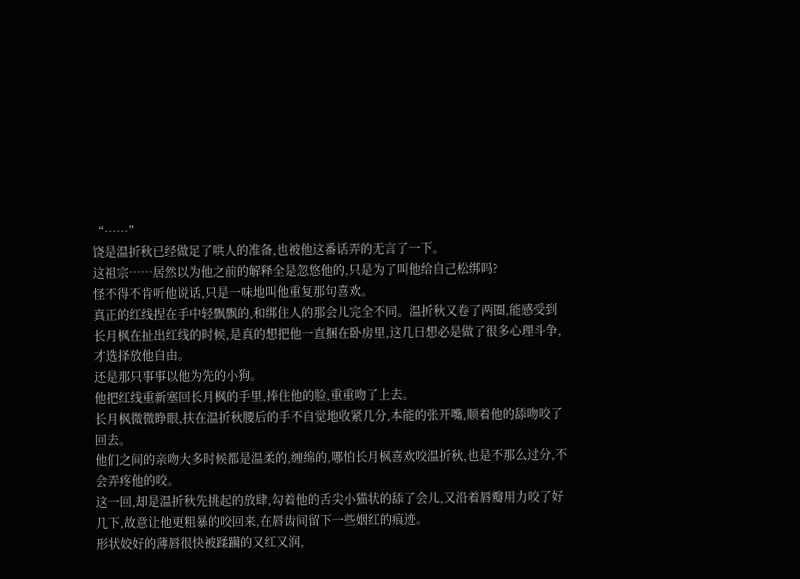“……”
饶是温折秋已经做足了哄人的准备,也被他这番话弄的无言了一下。
这祖宗……居然以为他之前的解释全是忽悠他的,只是为了叫他给自己松绑吗?
怪不得不肯听他说话,只是一味地叫他重复那句喜欢。
真正的红线捏在手中轻飘飘的,和绑住人的那会儿完全不同。温折秋又卷了两圈,能感受到长月枫在扯出红线的时候,是真的想把他一直捆在卧房里,这几日想必是做了很多心理斗争,才选择放他自由。
还是那只事事以他为先的小狗。
他把红线重新塞回长月枫的手里,捧住他的脸,重重吻了上去。
长月枫微微睁眼,扶在温折秋腰后的手不自觉地收紧几分,本能的张开嘴,顺着他的舔吻咬了回去。
他们之间的亲吻大多时候都是温柔的,缠绵的,哪怕长月枫喜欢咬温折秋,也是不那么过分,不会弄疼他的咬。
这一回,却是温折秋先挑起的放肆,勾着他的舌尖小猫状的舔了会儿,又沿着唇瓣用力咬了好几下,故意让他更粗暴的咬回来,在唇齿间留下一些姻红的痕迹。
形状姣好的薄唇很快被蹂躏的又红又润,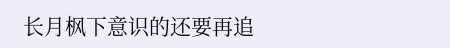长月枫下意识的还要再追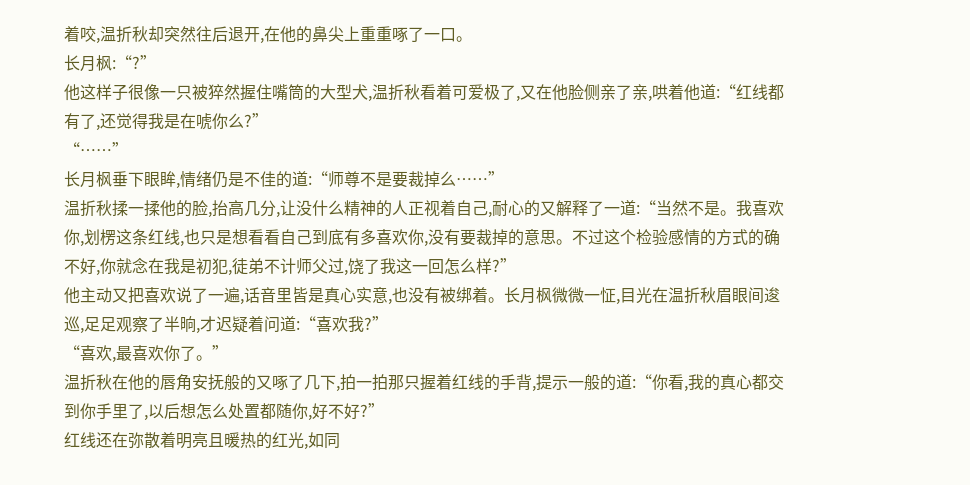着咬,温折秋却突然往后退开,在他的鼻尖上重重啄了一口。
长月枫:“?”
他这样子很像一只被猝然握住嘴筒的大型犬,温折秋看着可爱极了,又在他脸侧亲了亲,哄着他道:“红线都有了,还觉得我是在唬你么?”
“……”
长月枫垂下眼眸,情绪仍是不佳的道:“师尊不是要裁掉么……”
温折秋揉一揉他的脸,抬高几分,让没什么精神的人正视着自己,耐心的又解释了一道:“当然不是。我喜欢你,划楞这条红线,也只是想看看自己到底有多喜欢你,没有要裁掉的意思。不过这个检验感情的方式的确不好,你就念在我是初犯,徒弟不计师父过,饶了我这一回怎么样?”
他主动又把喜欢说了一遍,话音里皆是真心实意,也没有被绑着。长月枫微微一怔,目光在温折秋眉眼间逡巡,足足观察了半晌,才迟疑着问道:“喜欢我?”
“喜欢,最喜欢你了。”
温折秋在他的唇角安抚般的又啄了几下,拍一拍那只握着红线的手背,提示一般的道:“你看,我的真心都交到你手里了,以后想怎么处置都随你,好不好?”
红线还在弥散着明亮且暖热的红光,如同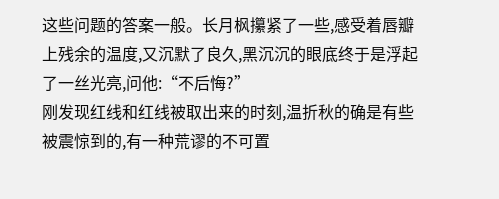这些问题的答案一般。长月枫攥紧了一些,感受着唇瓣上残余的温度,又沉默了良久,黑沉沉的眼底终于是浮起了一丝光亮,问他:“不后悔?”
刚发现红线和红线被取出来的时刻,温折秋的确是有些被震惊到的,有一种荒谬的不可置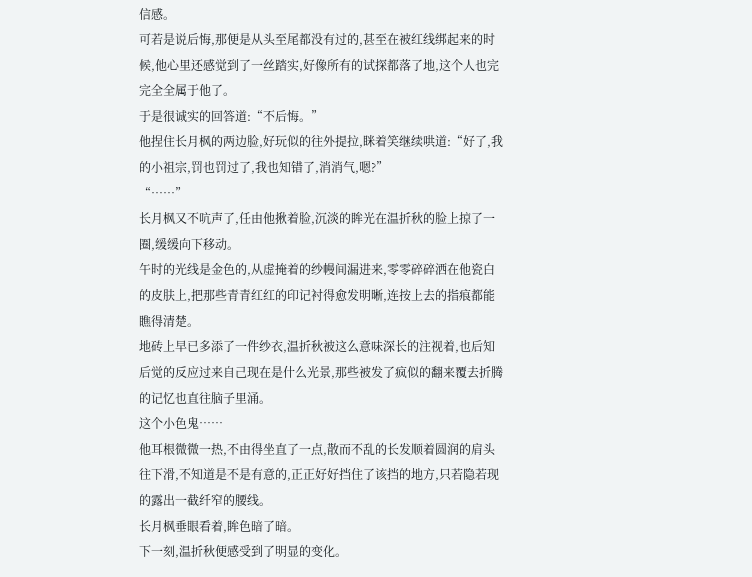信感。
可若是说后悔,那便是从头至尾都没有过的,甚至在被红线绑起来的时候,他心里还感觉到了一丝踏实,好像所有的试探都落了地,这个人也完完全全属于他了。
于是很诚实的回答道:“不后悔。”
他捏住长月枫的两边脸,好玩似的往外提拉,眯着笑继续哄道:“好了,我的小祖宗,罚也罚过了,我也知错了,消消气,嗯?”
“……”
长月枫又不吭声了,任由他揪着脸,沉淡的眸光在温折秋的脸上掠了一圈,缓缓向下移动。
午时的光线是金色的,从虚掩着的纱幔间漏进来,零零碎碎洒在他瓷白的皮肤上,把那些青青红红的印记衬得愈发明晰,连按上去的指痕都能瞧得清楚。
地砖上早已多添了一件纱衣,温折秋被这么意味深长的注视着,也后知后觉的反应过来自己现在是什么光景,那些被发了疯似的翻来覆去折腾的记忆也直往脑子里涌。
这个小色鬼……
他耳根微微一热,不由得坐直了一点,散而不乱的长发顺着圆润的肩头往下滑,不知道是不是有意的,正正好好挡住了该挡的地方,只若隐若现的露出一截纤窄的腰线。
长月枫垂眼看着,眸色暗了暗。
下一刻,温折秋便感受到了明显的变化。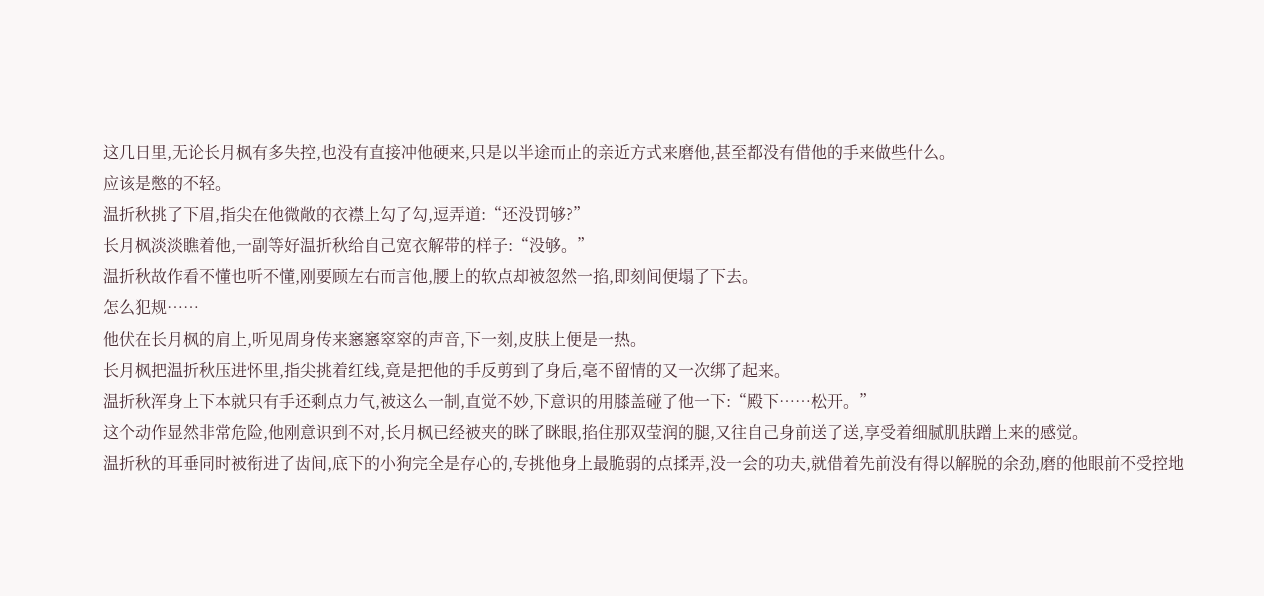这几日里,无论长月枫有多失控,也没有直接冲他硬来,只是以半途而止的亲近方式来磨他,甚至都没有借他的手来做些什么。
应该是憋的不轻。
温折秋挑了下眉,指尖在他微敞的衣襟上勾了勾,逗弄道:“还没罚够?”
长月枫淡淡瞧着他,一副等好温折秋给自己宽衣解带的样子:“没够。”
温折秋故作看不懂也听不懂,刚要顾左右而言他,腰上的软点却被忽然一掐,即刻间便塌了下去。
怎么犯规……
他伏在长月枫的肩上,听见周身传来窸窸窣窣的声音,下一刻,皮肤上便是一热。
长月枫把温折秋压进怀里,指尖挑着红线,竟是把他的手反剪到了身后,毫不留情的又一次绑了起来。
温折秋浑身上下本就只有手还剩点力气,被这么一制,直觉不妙,下意识的用膝盖碰了他一下:“殿下……松开。”
这个动作显然非常危险,他刚意识到不对,长月枫已经被夹的眯了眯眼,掐住那双莹润的腿,又往自己身前送了送,享受着细腻肌肤蹭上来的感觉。
温折秋的耳垂同时被衔进了齿间,底下的小狗完全是存心的,专挑他身上最脆弱的点揉弄,没一会的功夫,就借着先前没有得以解脱的余劲,磨的他眼前不受控地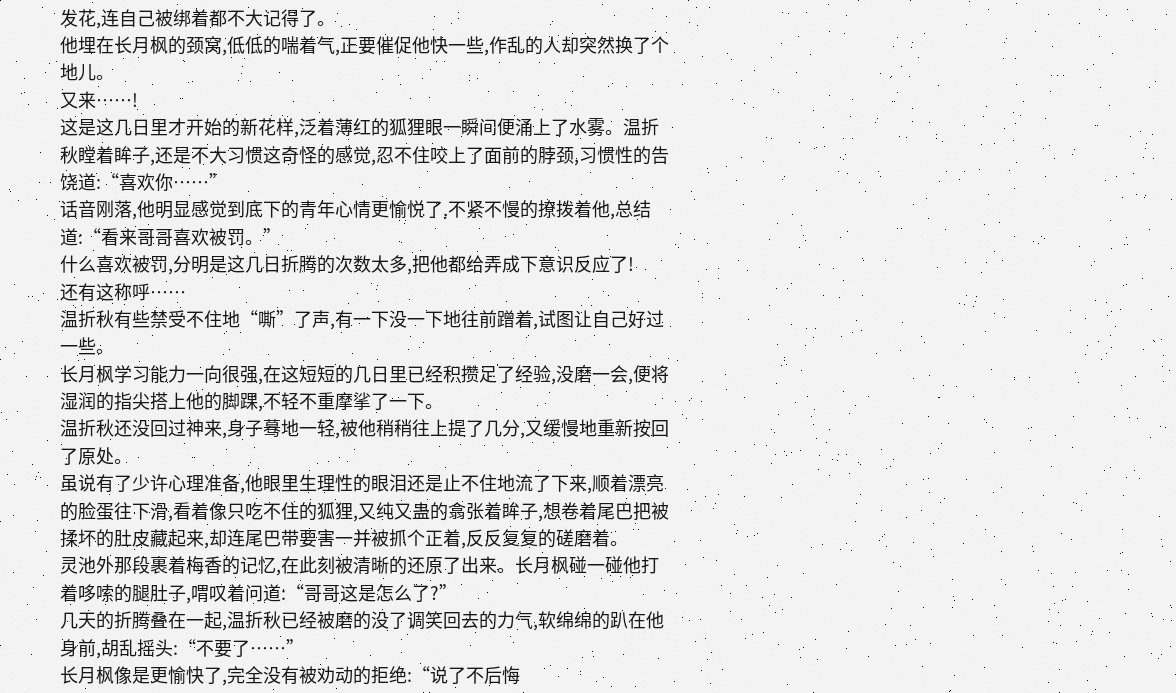发花,连自己被绑着都不大记得了。
他埋在长月枫的颈窝,低低的喘着气,正要催促他快一些,作乱的人却突然换了个地儿。
又来……!
这是这几日里才开始的新花样,泛着薄红的狐狸眼一瞬间便涌上了水雾。温折秋瞠着眸子,还是不大习惯这奇怪的感觉,忍不住咬上了面前的脖颈,习惯性的告饶道:“喜欢你……”
话音刚落,他明显感觉到底下的青年心情更愉悦了,不紧不慢的撩拨着他,总结道:“看来哥哥喜欢被罚。”
什么喜欢被罚,分明是这几日折腾的次数太多,把他都给弄成下意识反应了!
还有这称呼……
温折秋有些禁受不住地“嘶”了声,有一下没一下地往前蹭着,试图让自己好过一些。
长月枫学习能力一向很强,在这短短的几日里已经积攒足了经验,没磨一会,便将湿润的指尖搭上他的脚踝,不轻不重摩挲了一下。
温折秋还没回过神来,身子蓦地一轻,被他稍稍往上提了几分,又缓慢地重新按回了原处。
虽说有了少许心理准备,他眼里生理性的眼泪还是止不住地流了下来,顺着漂亮的脸蛋往下滑,看着像只吃不住的狐狸,又纯又蛊的翕张着眸子,想卷着尾巴把被揉坏的肚皮藏起来,却连尾巴带要害一并被抓个正着,反反复复的磋磨着。
灵池外那段裹着梅香的记忆,在此刻被清晰的还原了出来。长月枫碰一碰他打着哆嗦的腿肚子,喟叹着问道:“哥哥这是怎么了?”
几天的折腾叠在一起,温折秋已经被磨的没了调笑回去的力气,软绵绵的趴在他身前,胡乱摇头:“不要了……”
长月枫像是更愉快了,完全没有被劝动的拒绝:“说了不后悔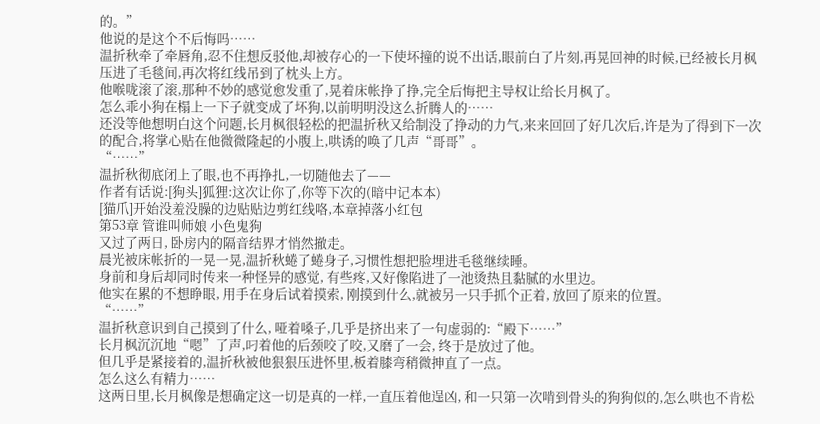的。”
他说的是这个不后悔吗……
温折秋牵了牵唇角,忍不住想反驳他,却被存心的一下使坏撞的说不出话,眼前白了片刻,再晃回神的时候,已经被长月枫压进了毛毯间,再次将红线吊到了枕头上方。
他喉咙滚了滚,那种不妙的感觉愈发重了,晃着床帐挣了挣,完全后悔把主导权让给长月枫了。
怎么乖小狗在榻上一下子就变成了坏狗,以前明明没这么折腾人的……
还没等他想明白这个问题,长月枫很轻松的把温折秋又给制没了挣动的力气,来来回回了好几次后,许是为了得到下一次的配合,将掌心贴在他微微隆起的小腹上,哄诱的唤了几声“哥哥”。
“……”
温折秋彻底闭上了眼,也不再挣扎,一切随他去了——
作者有话说:[狗头]狐狸:这次让你了,你等下次的(暗中记本本)
[猫爪]开始没羞没臊的边贴贴边剪红线咯,本章掉落小红包
第53章 管谁叫师娘 小色鬼狗
又过了两日, 卧房内的隔音结界才悄然撤走。
晨光被床帐折的一晃一晃,温折秋蜷了蜷身子,习惯性想把脸埋进毛毯继续睡。
身前和身后却同时传来一种怪异的感觉, 有些疼,又好像陷进了一池烫热且黏腻的水里边。
他实在累的不想睁眼, 用手在身后试着摸索, 刚摸到什么,就被另一只手抓个正着, 放回了原来的位置。
“……”
温折秋意识到自己摸到了什么, 哑着嗓子,几乎是挤出来了一句虚弱的:“殿下……”
长月枫沉沉地“嗯”了声,叼着他的后颈咬了咬,又磨了一会, 终于是放过了他。
但几乎是紧接着的,温折秋被他狠狠压进怀里,板着膝弯稍微抻直了一点。
怎么这么有精力……
这两日里,长月枫像是想确定这一切是真的一样,一直压着他逞凶, 和一只第一次啃到骨头的狗狗似的,怎么哄也不肯松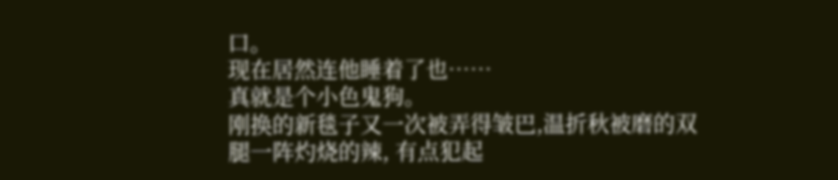口。
现在居然连他睡着了也……
真就是个小色鬼狗。
刚换的新毯子又一次被弄得皱巴,温折秋被磨的双腿一阵灼烧的辣, 有点犯起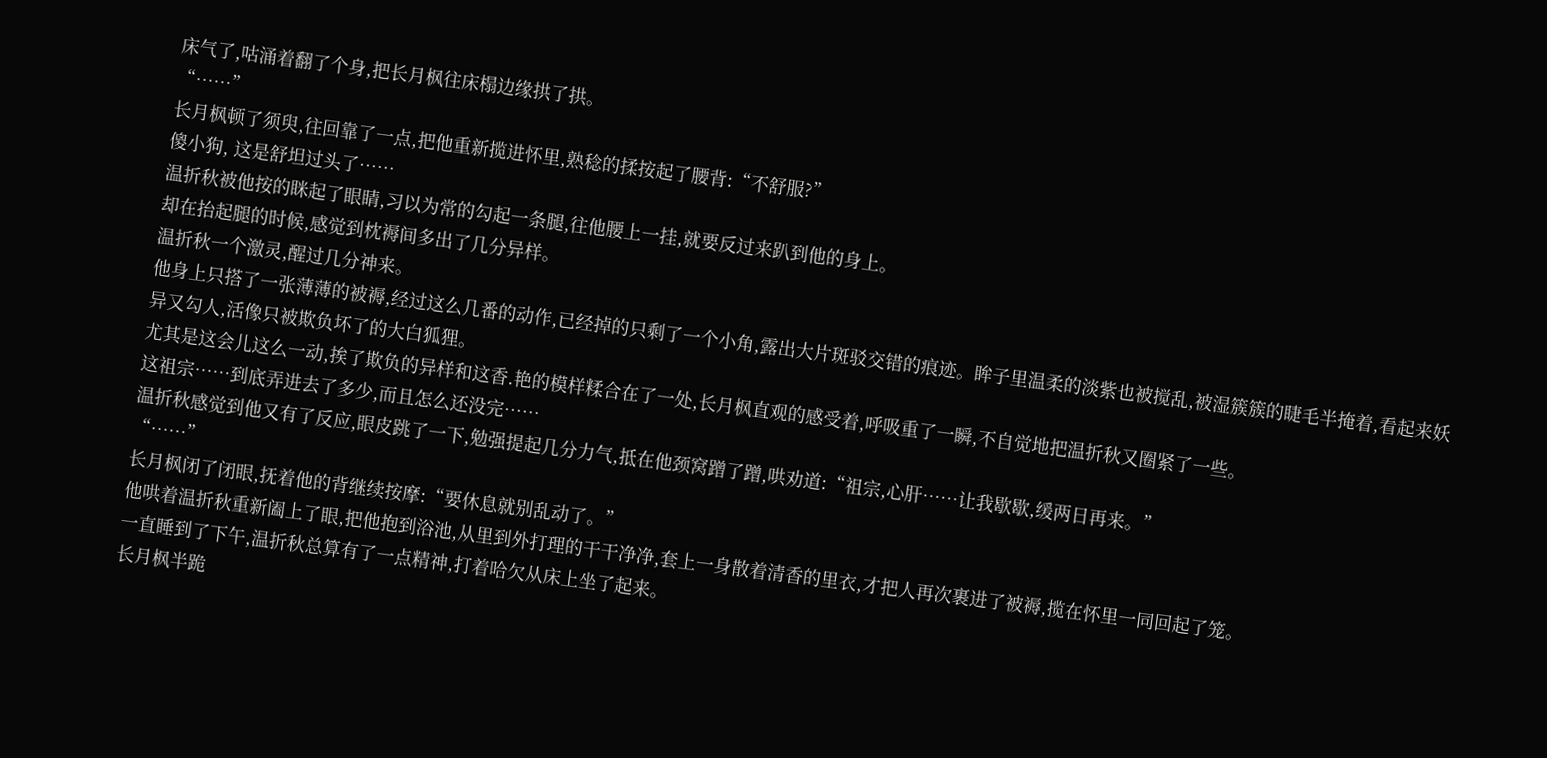床气了,咕涌着翻了个身,把长月枫往床榻边缘拱了拱。
“……”
长月枫顿了须臾,往回靠了一点,把他重新揽进怀里,熟稔的揉按起了腰背:“不舒服?”
傻小狗, 这是舒坦过头了……
温折秋被他按的眯起了眼睛,习以为常的勾起一条腿,往他腰上一挂,就要反过来趴到他的身上。
却在抬起腿的时候,感觉到枕褥间多出了几分异样。
温折秋一个激灵,醒过几分神来。
他身上只搭了一张薄薄的被褥,经过这么几番的动作,已经掉的只剩了一个小角,露出大片斑驳交错的痕迹。眸子里温柔的淡紫也被搅乱,被湿簇簇的睫毛半掩着,看起来妖异又勾人,活像只被欺负坏了的大白狐狸。
尤其是这会儿这么一动,挨了欺负的异样和这香.艳的模样糅合在了一处,长月枫直观的感受着,呼吸重了一瞬,不自觉地把温折秋又圈紧了一些。
这祖宗……到底弄进去了多少,而且怎么还没完……
温折秋感觉到他又有了反应,眼皮跳了一下,勉强提起几分力气,抵在他颈窝蹭了蹭,哄劝道:“祖宗,心肝……让我歇歇,缓两日再来。”
“……”
长月枫闭了闭眼,抚着他的背继续按摩:“要休息就别乱动了。”
他哄着温折秋重新阖上了眼,把他抱到浴池,从里到外打理的干干净净,套上一身散着清香的里衣,才把人再次裹进了被褥,揽在怀里一同回起了笼。
一直睡到了下午,温折秋总算有了一点精神,打着哈欠从床上坐了起来。
长月枫半跪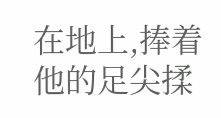在地上,捧着他的足尖揉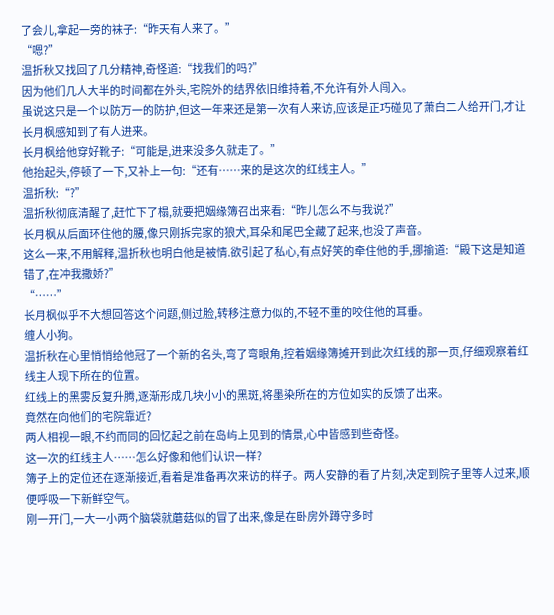了会儿,拿起一旁的袜子:“昨天有人来了。”
“嗯?”
温折秋又找回了几分精神,奇怪道:“找我们的吗?”
因为他们几人大半的时间都在外头,宅院外的结界依旧维持着,不允许有外人闯入。
虽说这只是一个以防万一的防护,但这一年来还是第一次有人来访,应该是正巧碰见了萧白二人给开门,才让长月枫感知到了有人进来。
长月枫给他穿好靴子:“可能是,进来没多久就走了。”
他抬起头,停顿了一下,又补上一句:“还有……来的是这次的红线主人。”
温折秋:“?”
温折秋彻底清醒了,赶忙下了榻,就要把姻缘簿召出来看:“昨儿怎么不与我说?”
长月枫从后面环住他的腰,像只刚拆完家的狼犬,耳朵和尾巴全藏了起来,也没了声音。
这么一来,不用解释,温折秋也明白他是被情.欲引起了私心,有点好笑的牵住他的手,挪揄道:“殿下这是知道错了,在冲我撒娇?”
“……”
长月枫似乎不大想回答这个问题,侧过脸,转移注意力似的,不轻不重的咬住他的耳垂。
缠人小狗。
温折秋在心里悄悄给他冠了一个新的名头,弯了弯眼角,控着姻缘簿摊开到此次红线的那一页,仔细观察着红线主人现下所在的位置。
红线上的黑雾反复升腾,逐渐形成几块小小的黑斑,将墨染所在的方位如实的反馈了出来。
竟然在向他们的宅院靠近?
两人相视一眼,不约而同的回忆起之前在岛屿上见到的情景,心中皆感到些奇怪。
这一次的红线主人……怎么好像和他们认识一样?
簿子上的定位还在逐渐接近,看着是准备再次来访的样子。两人安静的看了片刻,决定到院子里等人过来,顺便呼吸一下新鲜空气。
刚一开门,一大一小两个脑袋就蘑菇似的冒了出来,像是在卧房外蹲守多时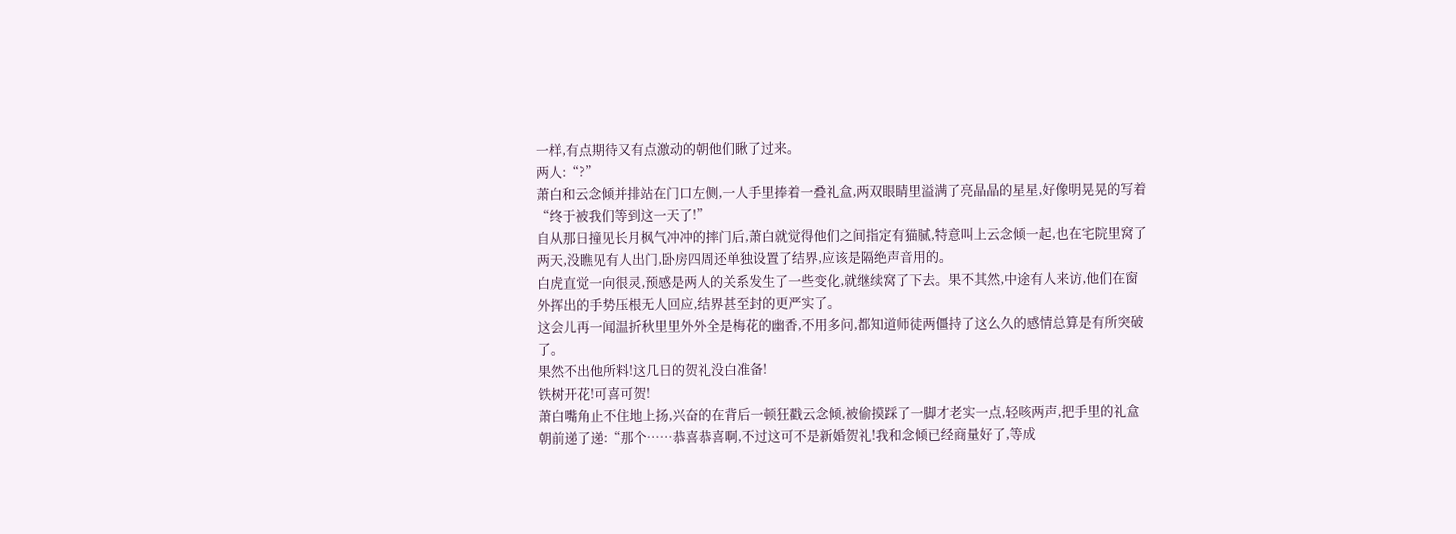一样,有点期待又有点激动的朝他们瞅了过来。
两人:“?”
萧白和云念倾并排站在门口左侧,一人手里捧着一叠礼盒,两双眼睛里溢满了亮晶晶的星星,好像明晃晃的写着“终于被我们等到这一天了!”
自从那日撞见长月枫气冲冲的摔门后,萧白就觉得他们之间指定有猫腻,特意叫上云念倾一起,也在宅院里窝了两天,没瞧见有人出门,卧房四周还单独设置了结界,应该是隔绝声音用的。
白虎直觉一向很灵,预感是两人的关系发生了一些变化,就继续窝了下去。果不其然,中途有人来访,他们在窗外挥出的手势压根无人回应,结界甚至封的更严实了。
这会儿再一闻温折秋里里外外全是梅花的幽香,不用多问,都知道师徒两僵持了这么久的感情总算是有所突破了。
果然不出他所料!这几日的贺礼没白准备!
铁树开花!可喜可贺!
萧白嘴角止不住地上扬,兴奋的在背后一顿狂戳云念倾,被偷摸踩了一脚才老实一点,轻咳两声,把手里的礼盒朝前递了递:“那个……恭喜恭喜啊,不过这可不是新婚贺礼!我和念倾已经商量好了,等成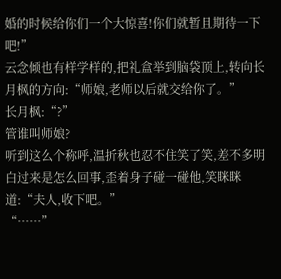婚的时候给你们一个大惊喜!你们就暂且期待一下吧!”
云念倾也有样学样的,把礼盒举到脑袋顶上,转向长月枫的方向:“师娘,老师以后就交给你了。”
长月枫:“?”
管谁叫师娘?
听到这么个称呼,温折秋也忍不住笑了笑,差不多明白过来是怎么回事,歪着身子碰一碰他,笑眯眯道:“夫人,收下吧。”
“……”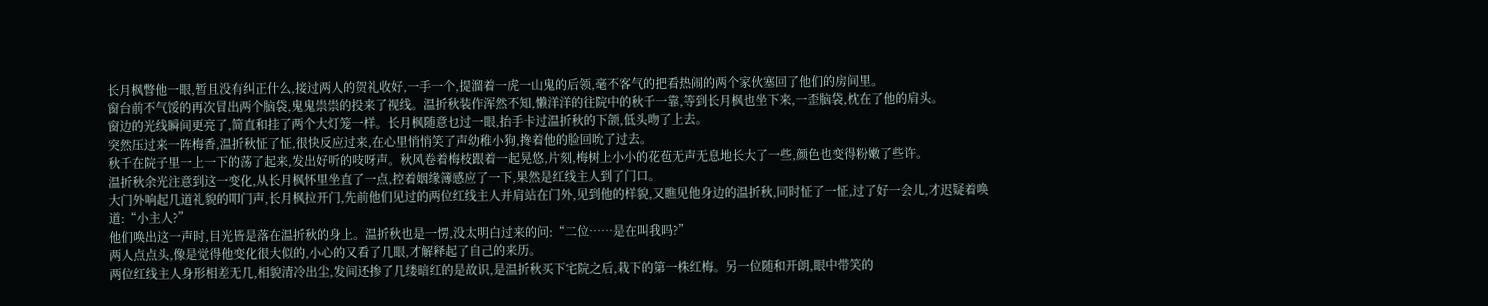长月枫瞥他一眼,暂且没有纠正什么,接过两人的贺礼收好,一手一个,提溜着一虎一山鬼的后领,毫不客气的把看热闹的两个家伙塞回了他们的房间里。
窗台前不气馁的再次冒出两个脑袋,鬼鬼祟祟的投来了视线。温折秋装作浑然不知,懒洋洋的往院中的秋千一靠,等到长月枫也坐下来,一歪脑袋,枕在了他的肩头。
窗边的光线瞬间更亮了,简直和挂了两个大灯笼一样。长月枫随意乜过一眼,抬手卡过温折秋的下颌,低头吻了上去。
突然压过来一阵梅香,温折秋怔了怔,很快反应过来,在心里悄悄笑了声幼稚小狗,搀着他的脸回吮了过去。
秋千在院子里一上一下的荡了起来,发出好听的吱呀声。秋风卷着梅枝跟着一起晃悠,片刻,梅树上小小的花苞无声无息地长大了一些,颜色也变得粉嫩了些许。
温折秋余光注意到这一变化,从长月枫怀里坐直了一点,控着姻缘簿感应了一下,果然是红线主人到了门口。
大门外响起几道礼貌的叩门声,长月枫拉开门,先前他们见过的两位红线主人并肩站在门外,见到他的样貌,又瞧见他身边的温折秋,同时怔了一怔,过了好一会儿,才迟疑着唤道:“小主人?”
他们唤出这一声时,目光皆是落在温折秋的身上。温折秋也是一愣,没太明白过来的问:“二位……是在叫我吗?”
两人点点头,像是觉得他变化很大似的,小心的又看了几眼,才解释起了自己的来历。
两位红线主人身形相差无几,相貌清冷出尘,发间还掺了几缕暗红的是故识,是温折秋买下宅院之后,栽下的第一株红梅。另一位随和开朗,眼中带笑的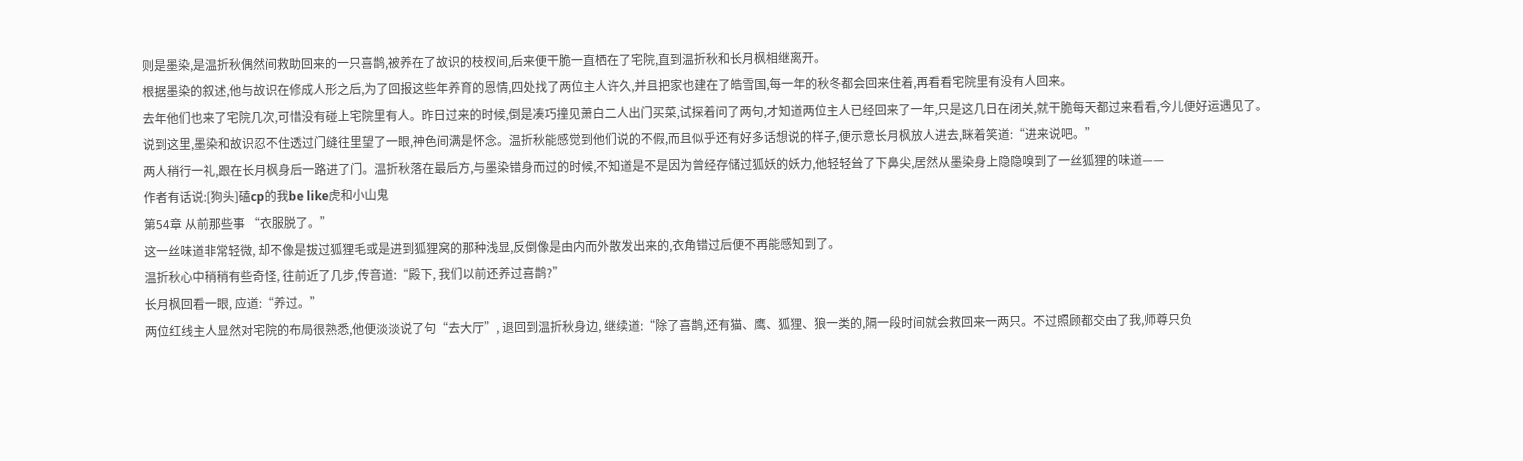则是墨染,是温折秋偶然间救助回来的一只喜鹊,被养在了故识的枝杈间,后来便干脆一直栖在了宅院,直到温折秋和长月枫相继离开。
根据墨染的叙述,他与故识在修成人形之后,为了回报这些年养育的恩情,四处找了两位主人许久,并且把家也建在了皓雪国,每一年的秋冬都会回来住着,再看看宅院里有没有人回来。
去年他们也来了宅院几次,可惜没有碰上宅院里有人。昨日过来的时候,倒是凑巧撞见萧白二人出门买菜,试探着问了两句,才知道两位主人已经回来了一年,只是这几日在闭关,就干脆每天都过来看看,今儿便好运遇见了。
说到这里,墨染和故识忍不住透过门缝往里望了一眼,神色间满是怀念。温折秋能感觉到他们说的不假,而且似乎还有好多话想说的样子,便示意长月枫放人进去,眯着笑道:“进来说吧。”
两人稍行一礼,跟在长月枫身后一路进了门。温折秋落在最后方,与墨染错身而过的时候,不知道是不是因为曾经存储过狐妖的妖力,他轻轻耸了下鼻尖,居然从墨染身上隐隐嗅到了一丝狐狸的味道——
作者有话说:[狗头]磕cp的我be like虎和小山鬼
第54章 从前那些事 “衣服脱了。”
这一丝味道非常轻微, 却不像是拔过狐狸毛或是进到狐狸窝的那种浅显,反倒像是由内而外散发出来的,衣角错过后便不再能感知到了。
温折秋心中稍稍有些奇怪, 往前近了几步,传音道:“殿下, 我们以前还养过喜鹊?”
长月枫回看一眼, 应道:“养过。”
两位红线主人显然对宅院的布局很熟悉,他便淡淡说了句“去大厅”, 退回到温折秋身边, 继续道:“除了喜鹊,还有猫、鹰、狐狸、狼一类的,隔一段时间就会救回来一两只。不过照顾都交由了我,师尊只负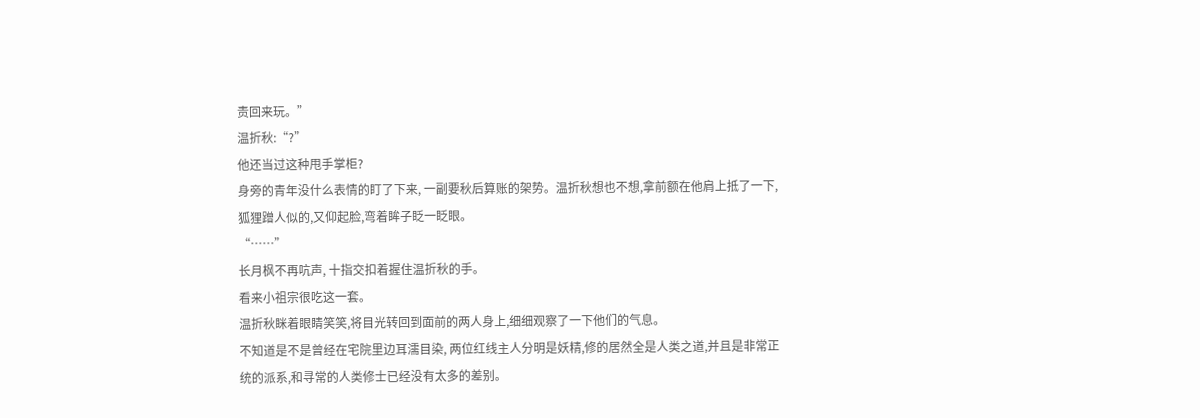责回来玩。”
温折秋:“?”
他还当过这种甩手掌柜?
身旁的青年没什么表情的盯了下来, 一副要秋后算账的架势。温折秋想也不想,拿前额在他肩上抵了一下,狐狸蹭人似的,又仰起脸,弯着眸子眨一眨眼。
“……”
长月枫不再吭声, 十指交扣着握住温折秋的手。
看来小祖宗很吃这一套。
温折秋眯着眼睛笑笑,将目光转回到面前的两人身上,细细观察了一下他们的气息。
不知道是不是曾经在宅院里边耳濡目染, 两位红线主人分明是妖精,修的居然全是人类之道,并且是非常正统的派系,和寻常的人类修士已经没有太多的差别。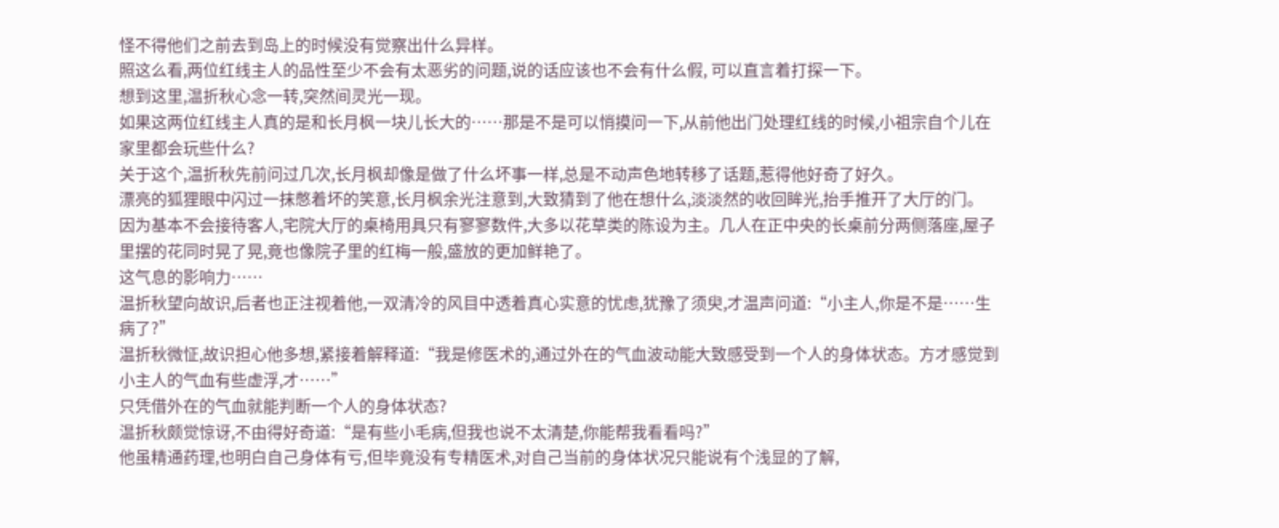怪不得他们之前去到岛上的时候没有觉察出什么异样。
照这么看,两位红线主人的品性至少不会有太恶劣的问题,说的话应该也不会有什么假, 可以直言着打探一下。
想到这里,温折秋心念一转,突然间灵光一现。
如果这两位红线主人真的是和长月枫一块儿长大的……那是不是可以悄摸问一下,从前他出门处理红线的时候,小祖宗自个儿在家里都会玩些什么?
关于这个,温折秋先前问过几次,长月枫却像是做了什么坏事一样,总是不动声色地转移了话题,惹得他好奇了好久。
漂亮的狐狸眼中闪过一抹憋着坏的笑意,长月枫余光注意到,大致猜到了他在想什么,淡淡然的收回眸光,抬手推开了大厅的门。
因为基本不会接待客人,宅院大厅的桌椅用具只有寥寥数件,大多以花草类的陈设为主。几人在正中央的长桌前分两侧落座,屋子里摆的花同时晃了晃,竟也像院子里的红梅一般,盛放的更加鲜艳了。
这气息的影响力……
温折秋望向故识,后者也正注视着他,一双清冷的风目中透着真心实意的忧虑,犹豫了须臾,才温声问道:“小主人,你是不是……生病了?”
温折秋微怔,故识担心他多想,紧接着解释道:“我是修医术的,通过外在的气血波动能大致感受到一个人的身体状态。方才感觉到小主人的气血有些虚浮,才……”
只凭借外在的气血就能判断一个人的身体状态?
温折秋颇觉惊讶,不由得好奇道:“是有些小毛病,但我也说不太清楚,你能帮我看看吗?”
他虽精通药理,也明白自己身体有亏,但毕竟没有专精医术,对自己当前的身体状况只能说有个浅显的了解,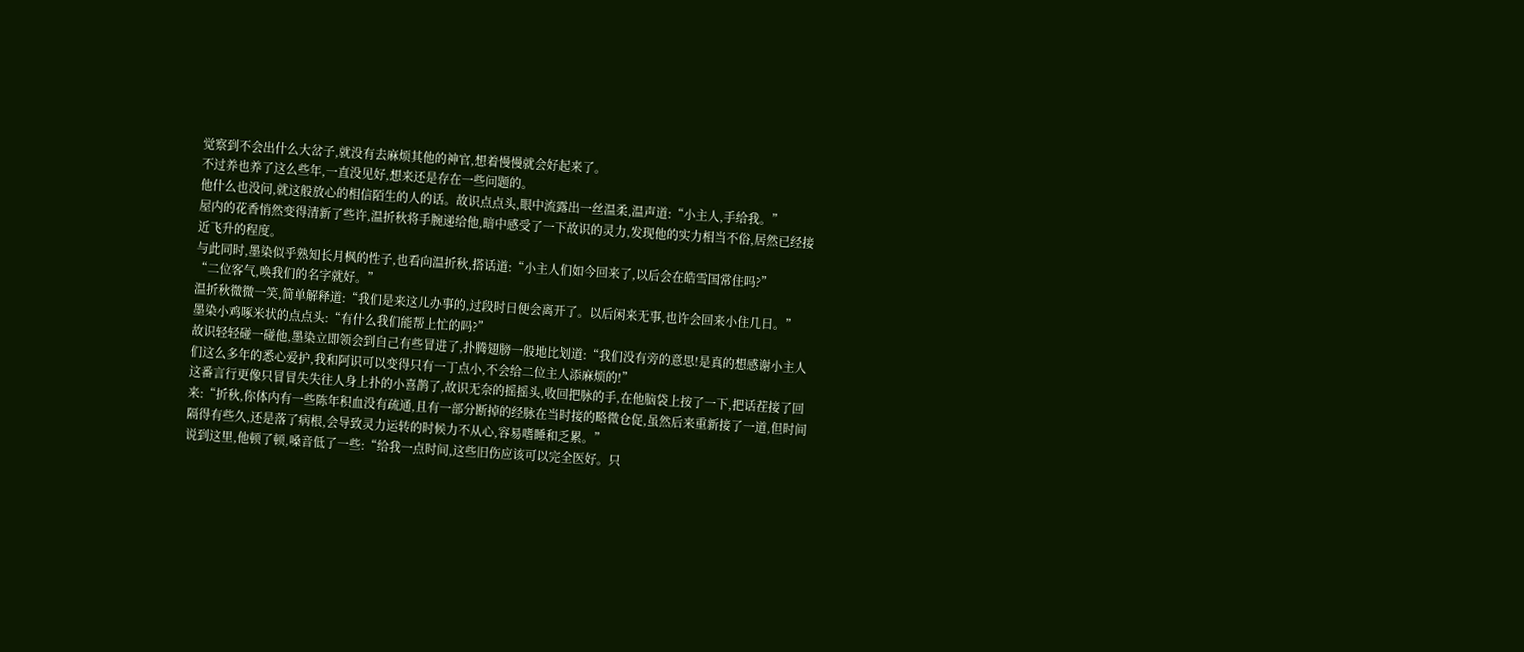觉察到不会出什么大岔子,就没有去麻烦其他的神官,想着慢慢就会好起来了。
不过养也养了这么些年,一直没见好,想来还是存在一些问题的。
他什么也没问,就这般放心的相信陌生的人的话。故识点点头,眼中流露出一丝温柔,温声道:“小主人,手给我。”
屋内的花香悄然变得清新了些许,温折秋将手腕递给他,暗中感受了一下故识的灵力,发现他的实力相当不俗,居然已经接近飞升的程度。
与此同时,墨染似乎熟知长月枫的性子,也看向温折秋,搭话道:“小主人们如今回来了,以后会在皓雪国常住吗?”
“二位客气,唤我们的名字就好。”
温折秋微微一笑,简单解释道:“我们是来这儿办事的,过段时日便会离开了。以后闲来无事,也许会回来小住几日。”
墨染小鸡啄米状的点点头:“有什么我们能帮上忙的吗?”
故识轻轻碰一碰他,墨染立即领会到自己有些冒进了,扑腾翅膀一般地比划道:“我们没有旁的意思!是真的想感谢小主人们这么多年的悉心爱护,我和阿识可以变得只有一丁点小,不会给二位主人添麻烦的!”
这番言行更像只冒冒失失往人身上扑的小喜鹊了,故识无奈的摇摇头,收回把脉的手,在他脑袋上按了一下,把话茬接了回来:“折秋,你体内有一些陈年积血没有疏通,且有一部分断掉的经脉在当时接的略微仓促,虽然后来重新接了一道,但时间隔得有些久,还是落了病根,会导致灵力运转的时候力不从心,容易嗜睡和乏累。”
说到这里,他顿了顿,嗓音低了一些:“给我一点时间,这些旧伤应该可以完全医好。只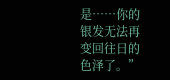是……你的银发无法再变回往日的色泽了。”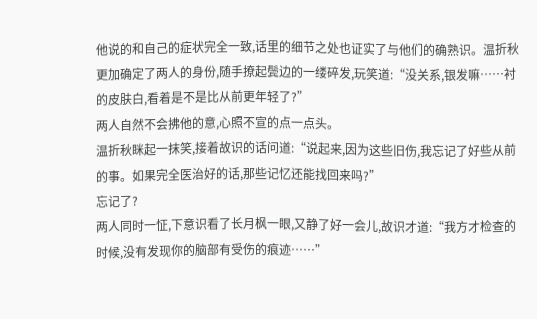他说的和自己的症状完全一致,话里的细节之处也证实了与他们的确熟识。温折秋更加确定了两人的身份,随手撩起鬓边的一缕碎发,玩笑道:“没关系,银发嘛……衬的皮肤白,看着是不是比从前更年轻了?”
两人自然不会拂他的意,心照不宣的点一点头。
温折秋眯起一抹笑,接着故识的话问道:“说起来,因为这些旧伤,我忘记了好些从前的事。如果完全医治好的话,那些记忆还能找回来吗?”
忘记了?
两人同时一怔,下意识看了长月枫一眼,又静了好一会儿,故识才道:“我方才检查的时候,没有发现你的脑部有受伤的痕迹……”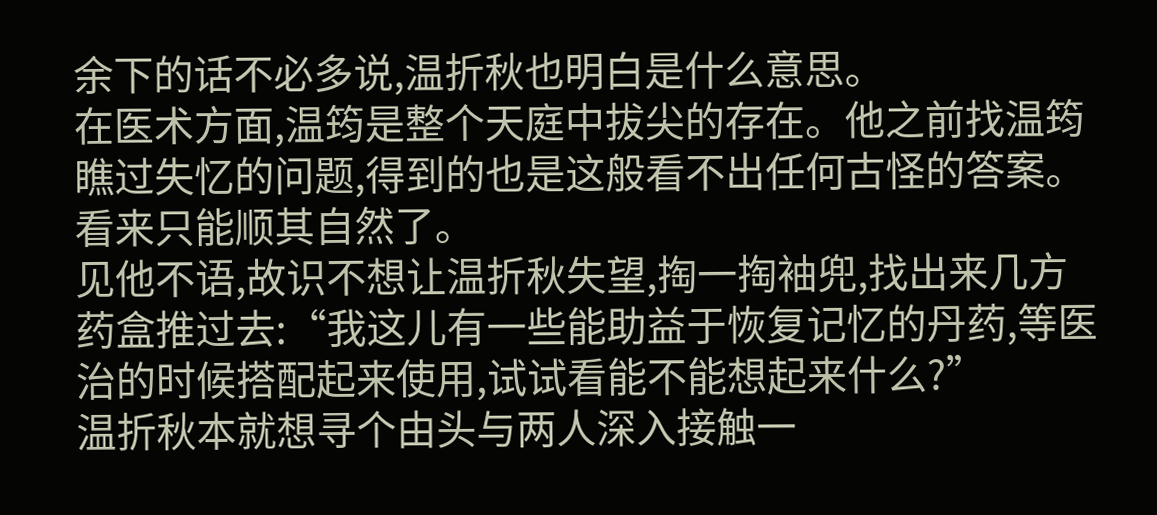余下的话不必多说,温折秋也明白是什么意思。
在医术方面,温筠是整个天庭中拔尖的存在。他之前找温筠瞧过失忆的问题,得到的也是这般看不出任何古怪的答案。
看来只能顺其自然了。
见他不语,故识不想让温折秋失望,掏一掏袖兜,找出来几方药盒推过去:“我这儿有一些能助益于恢复记忆的丹药,等医治的时候搭配起来使用,试试看能不能想起来什么?”
温折秋本就想寻个由头与两人深入接触一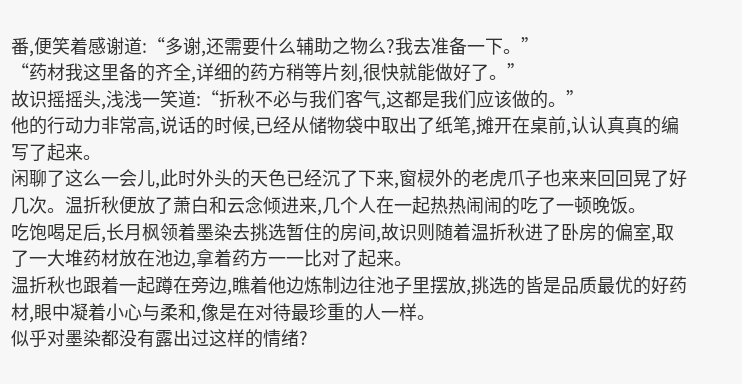番,便笑着感谢道:“多谢,还需要什么辅助之物么?我去准备一下。”
“药材我这里备的齐全,详细的药方稍等片刻,很快就能做好了。”
故识摇摇头,浅浅一笑道:“折秋不必与我们客气,这都是我们应该做的。”
他的行动力非常高,说话的时候,已经从储物袋中取出了纸笔,摊开在桌前,认认真真的编写了起来。
闲聊了这么一会儿,此时外头的天色已经沉了下来,窗棂外的老虎爪子也来来回回晃了好几次。温折秋便放了萧白和云念倾进来,几个人在一起热热闹闹的吃了一顿晚饭。
吃饱喝足后,长月枫领着墨染去挑选暂住的房间,故识则随着温折秋进了卧房的偏室,取了一大堆药材放在池边,拿着药方一一比对了起来。
温折秋也跟着一起蹲在旁边,瞧着他边炼制边往池子里摆放,挑选的皆是品质最优的好药材,眼中凝着小心与柔和,像是在对待最珍重的人一样。
似乎对墨染都没有露出过这样的情绪?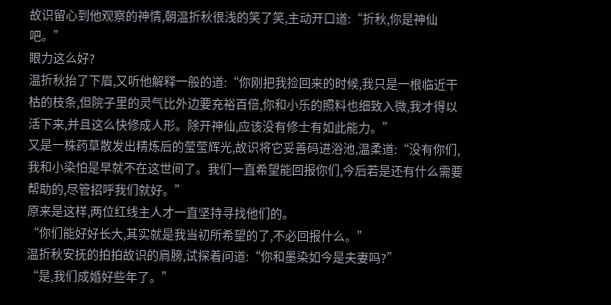故识留心到他观察的神情,朝温折秋很浅的笑了笑,主动开口道:“折秋,你是神仙吧。”
眼力这么好?
温折秋抬了下眉,又听他解释一般的道:“你刚把我捡回来的时候,我只是一根临近干枯的枝条,但院子里的灵气比外边要充裕百倍,你和小乐的照料也细致入微,我才得以活下来,并且这么快修成人形。除开神仙,应该没有修士有如此能力。”
又是一株药草散发出精炼后的莹莹辉光,故识将它妥善码进浴池,温柔道:“没有你们,我和小染怕是早就不在这世间了。我们一直希望能回报你们,今后若是还有什么需要帮助的,尽管招呼我们就好。”
原来是这样,两位红线主人才一直坚持寻找他们的。
“你们能好好长大,其实就是我当初所希望的了,不必回报什么。”
温折秋安抚的拍拍故识的肩膀,试探着问道:“你和墨染如今是夫妻吗?”
“是,我们成婚好些年了。”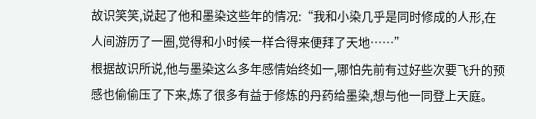故识笑笑,说起了他和墨染这些年的情况:“我和小染几乎是同时修成的人形,在人间游历了一圈,觉得和小时候一样合得来便拜了天地……”
根据故识所说,他与墨染这么多年感情始终如一,哪怕先前有过好些次要飞升的预感也偷偷压了下来,炼了很多有益于修炼的丹药给墨染,想与他一同登上天庭。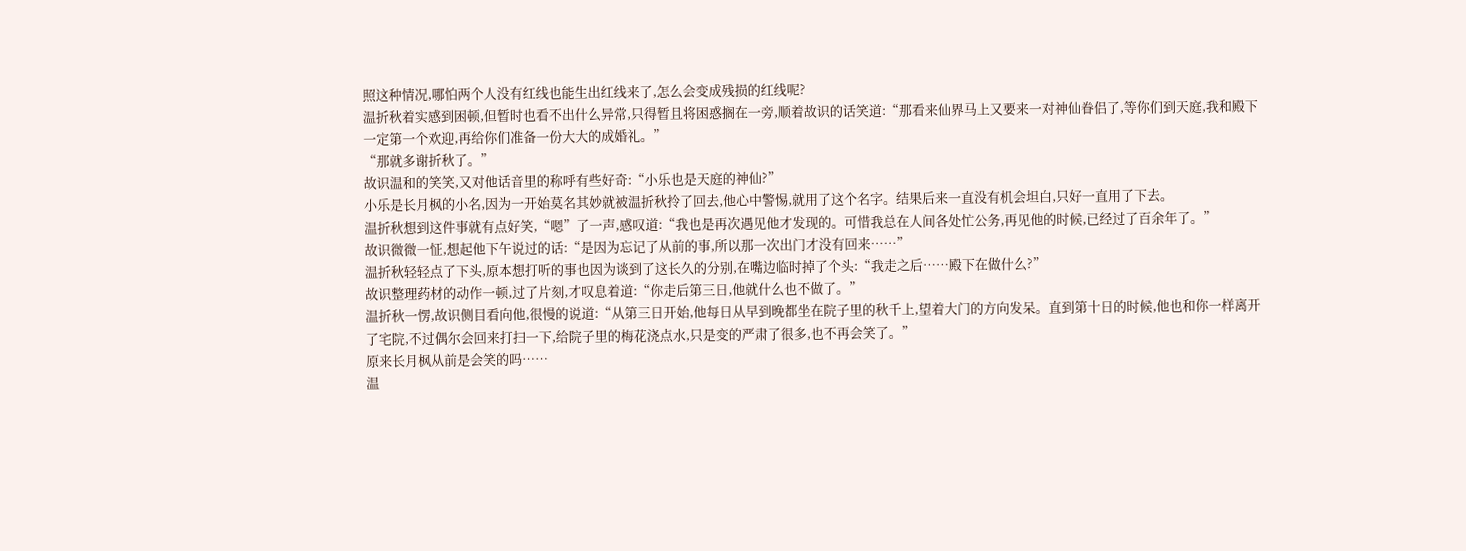照这种情况,哪怕两个人没有红线也能生出红线来了,怎么会变成残损的红线呢?
温折秋着实感到困顿,但暂时也看不出什么异常,只得暂且将困惑搁在一旁,顺着故识的话笑道:“那看来仙界马上又要来一对神仙眷侣了,等你们到天庭,我和殿下一定第一个欢迎,再给你们准备一份大大的成婚礼。”
“那就多谢折秋了。”
故识温和的笑笑,又对他话音里的称呼有些好奇:“小乐也是天庭的神仙?”
小乐是长月枫的小名,因为一开始莫名其妙就被温折秋拎了回去,他心中警惕,就用了这个名字。结果后来一直没有机会坦白,只好一直用了下去。
温折秋想到这件事就有点好笑,“嗯”了一声,感叹道:“我也是再次遇见他才发现的。可惜我总在人间各处忙公务,再见他的时候,已经过了百余年了。”
故识微微一怔,想起他下午说过的话:“是因为忘记了从前的事,所以那一次出门才没有回来……”
温折秋轻轻点了下头,原本想打听的事也因为谈到了这长久的分别,在嘴边临时掉了个头:“我走之后……殿下在做什么?”
故识整理药材的动作一顿,过了片刻,才叹息着道:“你走后第三日,他就什么也不做了。”
温折秋一愣,故识侧目看向他,很慢的说道:“从第三日开始,他每日从早到晚都坐在院子里的秋千上,望着大门的方向发呆。直到第十日的时候,他也和你一样离开了宅院,不过偶尔会回来打扫一下,给院子里的梅花浇点水,只是变的严肃了很多,也不再会笑了。”
原来长月枫从前是会笑的吗……
温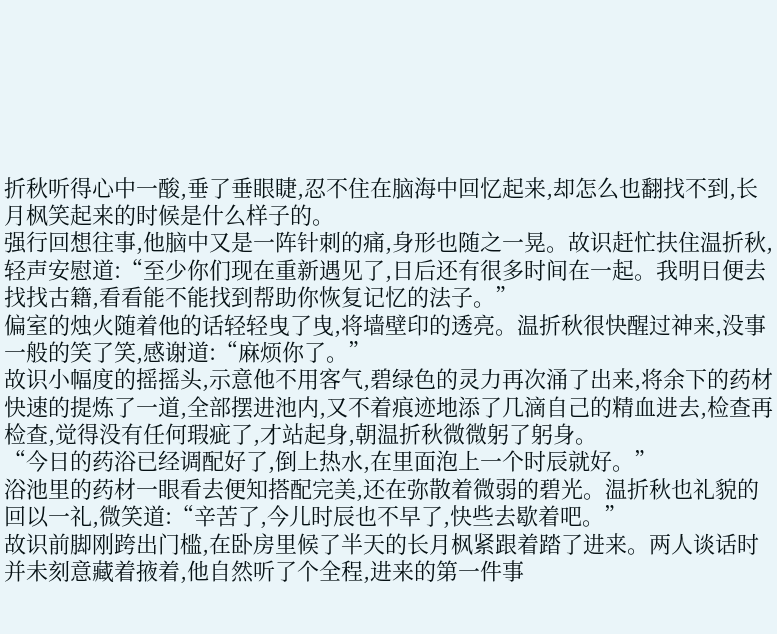折秋听得心中一酸,垂了垂眼睫,忍不住在脑海中回忆起来,却怎么也翻找不到,长月枫笑起来的时候是什么样子的。
强行回想往事,他脑中又是一阵针刺的痛,身形也随之一晃。故识赶忙扶住温折秋,轻声安慰道:“至少你们现在重新遇见了,日后还有很多时间在一起。我明日便去找找古籍,看看能不能找到帮助你恢复记忆的法子。”
偏室的烛火随着他的话轻轻曳了曳,将墙壁印的透亮。温折秋很快醒过神来,没事一般的笑了笑,感谢道:“麻烦你了。”
故识小幅度的摇摇头,示意他不用客气,碧绿色的灵力再次涌了出来,将余下的药材快速的提炼了一道,全部摆进池内,又不着痕迹地添了几滴自己的精血进去,检查再检查,觉得没有任何瑕疵了,才站起身,朝温折秋微微躬了躬身。
“今日的药浴已经调配好了,倒上热水,在里面泡上一个时辰就好。”
浴池里的药材一眼看去便知搭配完美,还在弥散着微弱的碧光。温折秋也礼貌的回以一礼,微笑道:“辛苦了,今儿时辰也不早了,快些去歇着吧。”
故识前脚刚跨出门槛,在卧房里候了半天的长月枫紧跟着踏了进来。两人谈话时并未刻意藏着掖着,他自然听了个全程,进来的第一件事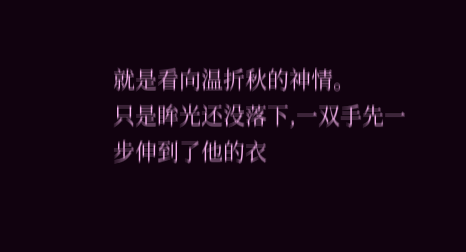就是看向温折秋的神情。
只是眸光还没落下,一双手先一步伸到了他的衣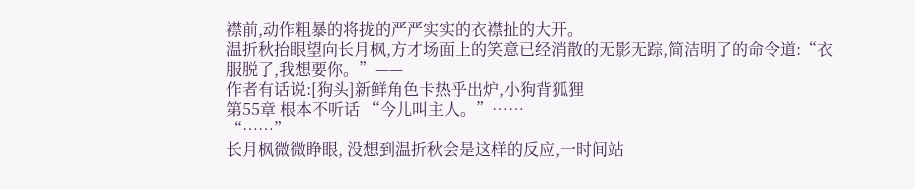襟前,动作粗暴的将拢的严严实实的衣襟扯的大开。
温折秋抬眼望向长月枫,方才场面上的笑意已经消散的无影无踪,简洁明了的命令道:“衣服脱了,我想要你。”——
作者有话说:[狗头]新鲜角色卡热乎出炉,小狗背狐狸
第55章 根本不听话 “今儿叫主人。”……
“……”
长月枫微微睁眼, 没想到温折秋会是这样的反应,一时间站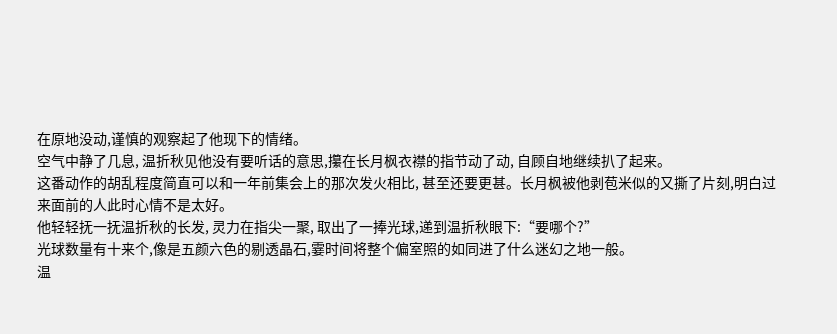在原地没动,谨慎的观察起了他现下的情绪。
空气中静了几息, 温折秋见他没有要听话的意思,攥在长月枫衣襟的指节动了动, 自顾自地继续扒了起来。
这番动作的胡乱程度简直可以和一年前集会上的那次发火相比, 甚至还要更甚。长月枫被他剥苞米似的又撕了片刻,明白过来面前的人此时心情不是太好。
他轻轻抚一抚温折秋的长发, 灵力在指尖一聚, 取出了一捧光球,递到温折秋眼下:“要哪个?”
光球数量有十来个,像是五颜六色的剔透晶石,霎时间将整个偏室照的如同进了什么迷幻之地一般。
温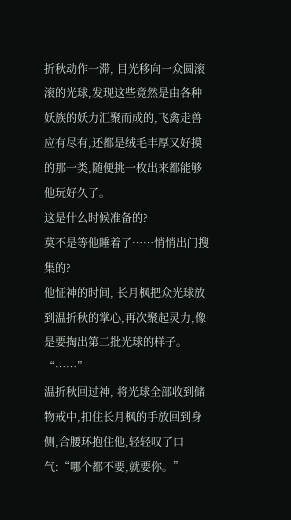折秋动作一滞, 目光移向一众圆滚滚的光球,发现这些竟然是由各种妖族的妖力汇聚而成的,飞禽走兽应有尽有,还都是绒毛丰厚又好摸的那一类,随便挑一枚出来都能够他玩好久了。
这是什么时候准备的?
莫不是等他睡着了……悄悄出门搜集的?
他怔神的时间, 长月枫把众光球放到温折秋的掌心,再次聚起灵力,像是要掏出第二批光球的样子。
“……”
温折秋回过神, 将光球全部收到储物戒中,扣住长月枫的手放回到身侧,合腰环抱住他,轻轻叹了口气:“哪个都不要,就要你。”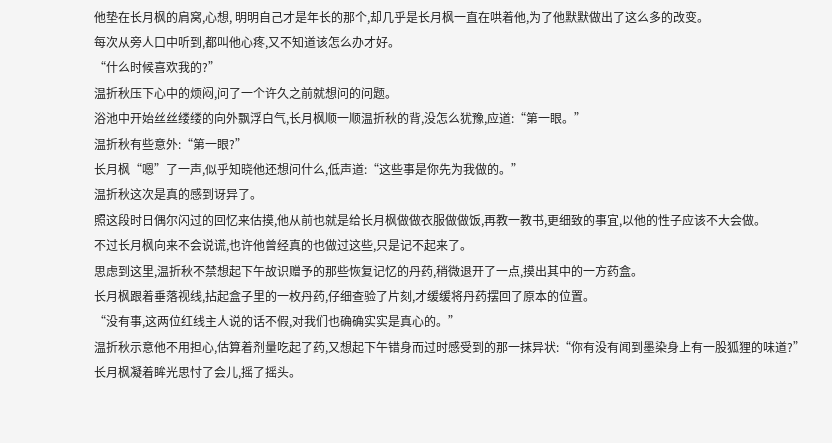他垫在长月枫的肩窝,心想, 明明自己才是年长的那个,却几乎是长月枫一直在哄着他,为了他默默做出了这么多的改变。
每次从旁人口中听到,都叫他心疼,又不知道该怎么办才好。
“什么时候喜欢我的?”
温折秋压下心中的烦闷,问了一个许久之前就想问的问题。
浴池中开始丝丝缕缕的向外飘浮白气,长月枫顺一顺温折秋的背,没怎么犹豫,应道:“第一眼。”
温折秋有些意外:“第一眼?”
长月枫“嗯”了一声,似乎知晓他还想问什么,低声道:“这些事是你先为我做的。”
温折秋这次是真的感到讶异了。
照这段时日偶尔闪过的回忆来估摸,他从前也就是给长月枫做做衣服做做饭,再教一教书,更细致的事宜,以他的性子应该不大会做。
不过长月枫向来不会说谎,也许他曾经真的也做过这些,只是记不起来了。
思虑到这里,温折秋不禁想起下午故识赠予的那些恢复记忆的丹药,稍微退开了一点,摸出其中的一方药盒。
长月枫跟着垂落视线,拈起盒子里的一枚丹药,仔细查验了片刻,才缓缓将丹药摆回了原本的位置。
“没有事,这两位红线主人说的话不假,对我们也确确实实是真心的。”
温折秋示意他不用担心,估算着剂量吃起了药,又想起下午错身而过时感受到的那一抹异状:“你有没有闻到墨染身上有一股狐狸的味道?”
长月枫凝着眸光思忖了会儿,摇了摇头。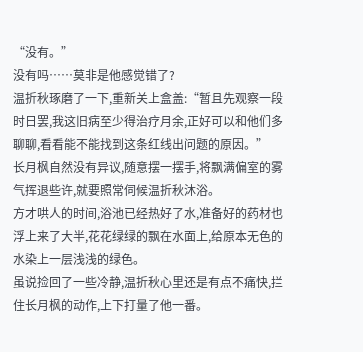“没有。”
没有吗……莫非是他感觉错了?
温折秋琢磨了一下,重新关上盒盖:“暂且先观察一段时日罢,我这旧病至少得治疗月余,正好可以和他们多聊聊,看看能不能找到这条红线出问题的原因。”
长月枫自然没有异议,随意摆一摆手,将飘满偏室的雾气挥退些许,就要照常伺候温折秋沐浴。
方才哄人的时间,浴池已经热好了水,准备好的药材也浮上来了大半,花花绿绿的飘在水面上,给原本无色的水染上一层浅浅的绿色。
虽说捡回了一些冷静,温折秋心里还是有点不痛快,拦住长月枫的动作,上下打量了他一番。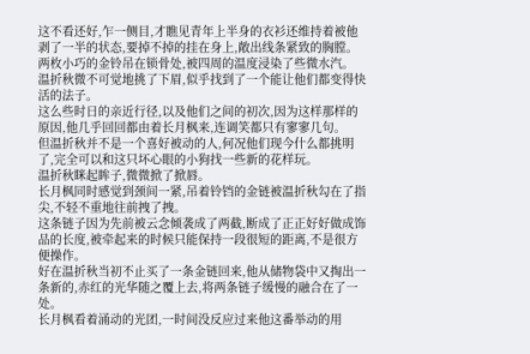这不看还好,乍一侧目,才瞧见青年上半身的衣衫还维持着被他剥了一半的状态,要掉不掉的挂在身上,敞出线条紧致的胸膛。两枚小巧的金铃吊在锁骨处,被四周的温度浸染了些微水汽。
温折秋微不可觉地挑了下眉,似乎找到了一个能让他们都变得快活的法子。
这么些时日的亲近行径,以及他们之间的初次,因为这样那样的原因,他几乎回回都由着长月枫来,连调笑都只有寥寥几句。
但温折秋并不是一个喜好被动的人,何况他们现今什么都挑明了,完全可以和这只坏心眼的小狗找一些新的花样玩。
温折秋眯起眸子,微微掀了掀唇。
长月枫同时感觉到颈间一紧,吊着铃铛的金链被温折秋勾在了指尖,不轻不重地往前拽了拽。
这条链子因为先前被云念倾袭成了两截,断成了正正好好做成饰品的长度,被牵起来的时候只能保持一段很短的距离,不是很方便操作。
好在温折秋当初不止买了一条金链回来,他从储物袋中又掏出一条新的,赤红的光华随之覆上去,将两条链子缓慢的融合在了一处。
长月枫看着涌动的光团,一时间没反应过来他这番举动的用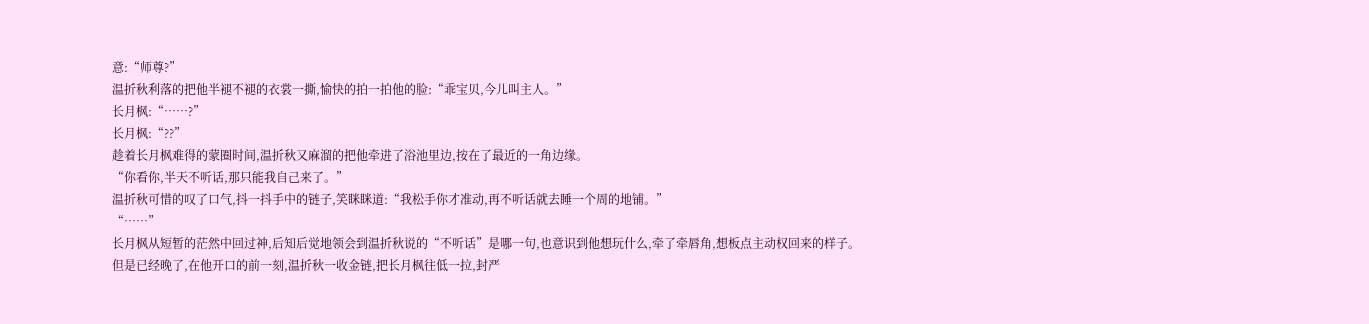意:“师尊?”
温折秋利落的把他半褪不褪的衣裳一撕,愉快的拍一拍他的脸:“乖宝贝,今儿叫主人。”
长月枫:“……?”
长月枫:“??”
趁着长月枫难得的蒙圈时间,温折秋又麻溜的把他牵进了浴池里边,按在了最近的一角边缘。
“你看你,半天不听话,那只能我自己来了。”
温折秋可惜的叹了口气,抖一抖手中的链子,笑眯眯道:“我松手你才准动,再不听话就去睡一个周的地铺。”
“……”
长月枫从短暂的茫然中回过神,后知后觉地领会到温折秋说的“不听话”是哪一句,也意识到他想玩什么,牵了牵唇角,想板点主动权回来的样子。
但是已经晚了,在他开口的前一刻,温折秋一收金链,把长月枫往低一拉,封严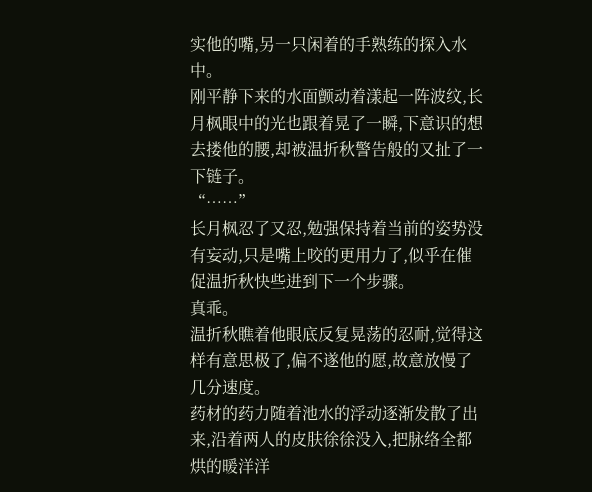实他的嘴,另一只闲着的手熟练的探入水中。
刚平静下来的水面颤动着漾起一阵波纹,长月枫眼中的光也跟着晃了一瞬,下意识的想去搂他的腰,却被温折秋警告般的又扯了一下链子。
“……”
长月枫忍了又忍,勉强保持着当前的姿势没有妄动,只是嘴上咬的更用力了,似乎在催促温折秋快些进到下一个步骤。
真乖。
温折秋瞧着他眼底反复晃荡的忍耐,觉得这样有意思极了,偏不遂他的愿,故意放慢了几分速度。
药材的药力随着池水的浮动逐渐发散了出来,沿着两人的皮肤徐徐没入,把脉络全都烘的暖洋洋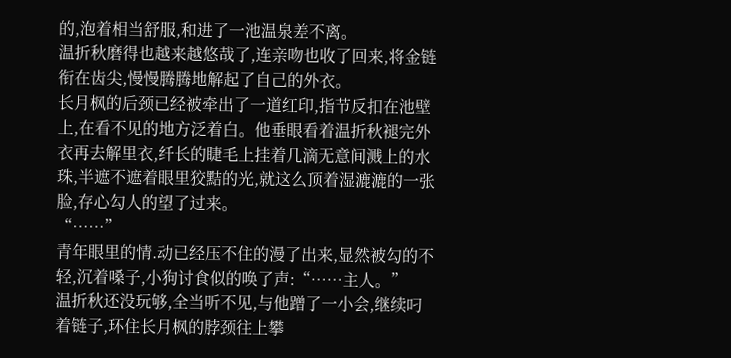的,泡着相当舒服,和进了一池温泉差不离。
温折秋磨得也越来越悠哉了,连亲吻也收了回来,将金链衔在齿尖,慢慢腾腾地解起了自己的外衣。
长月枫的后颈已经被牵出了一道红印,指节反扣在池壁上,在看不见的地方泛着白。他垂眼看着温折秋褪完外衣再去解里衣,纤长的睫毛上挂着几滴无意间溅上的水珠,半遮不遮着眼里狡黠的光,就这么顶着湿漉漉的一张脸,存心勾人的望了过来。
“……”
青年眼里的情.动已经压不住的漫了出来,显然被勾的不轻,沉着嗓子,小狗讨食似的唤了声:“……主人。”
温折秋还没玩够,全当听不见,与他蹭了一小会,继续叼着链子,环住长月枫的脖颈往上攀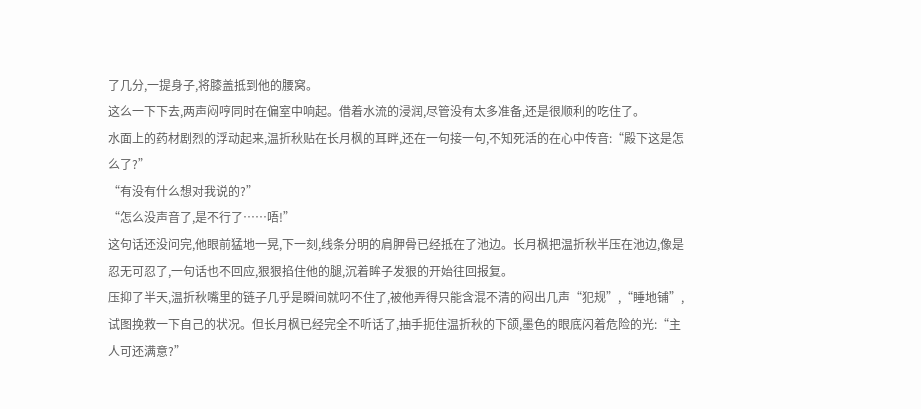了几分,一提身子,将膝盖抵到他的腰窝。
这么一下下去,两声闷哼同时在偏室中响起。借着水流的浸润,尽管没有太多准备,还是很顺利的吃住了。
水面上的药材剧烈的浮动起来,温折秋贴在长月枫的耳畔,还在一句接一句,不知死活的在心中传音:“殿下这是怎么了?”
“有没有什么想对我说的?”
“怎么没声音了,是不行了……唔!”
这句话还没问完,他眼前猛地一晃,下一刻,线条分明的肩胛骨已经抵在了池边。长月枫把温折秋半压在池边,像是忍无可忍了,一句话也不回应,狠狠掐住他的腿,沉着眸子发狠的开始往回报复。
压抑了半天,温折秋嘴里的链子几乎是瞬间就叼不住了,被他弄得只能含混不清的闷出几声“犯规”,“睡地铺”,试图挽救一下自己的状况。但长月枫已经完全不听话了,抽手扼住温折秋的下颌,墨色的眼底闪着危险的光:“主人可还满意?”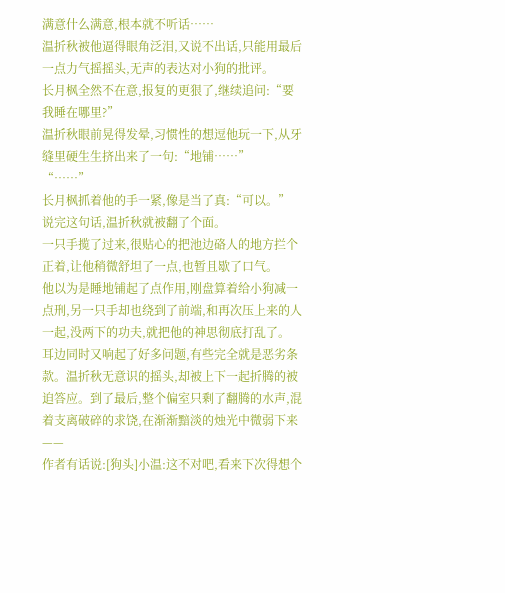满意什么满意,根本就不听话……
温折秋被他逼得眼角泛泪,又说不出话,只能用最后一点力气摇摇头,无声的表达对小狗的批评。
长月枫全然不在意,报复的更狠了,继续追问:“要我睡在哪里?”
温折秋眼前晃得发晕,习惯性的想逗他玩一下,从牙缝里硬生生挤出来了一句:“地铺……”
“……”
长月枫抓着他的手一紧,像是当了真:“可以。”
说完这句话,温折秋就被翻了个面。
一只手揽了过来,很贴心的把池边硌人的地方拦个正着,让他稍微舒坦了一点,也暂且歇了口气。
他以为是睡地铺起了点作用,刚盘算着给小狗减一点刑,另一只手却也绕到了前端,和再次压上来的人一起,没两下的功夫,就把他的神思彻底打乱了。
耳边同时又响起了好多问题,有些完全就是恶劣条款。温折秋无意识的摇头,却被上下一起折腾的被迫答应。到了最后,整个偏室只剩了翻腾的水声,混着支离破碎的求饶,在渐渐黯淡的烛光中微弱下来——
作者有话说:[狗头]小温:这不对吧,看来下次得想个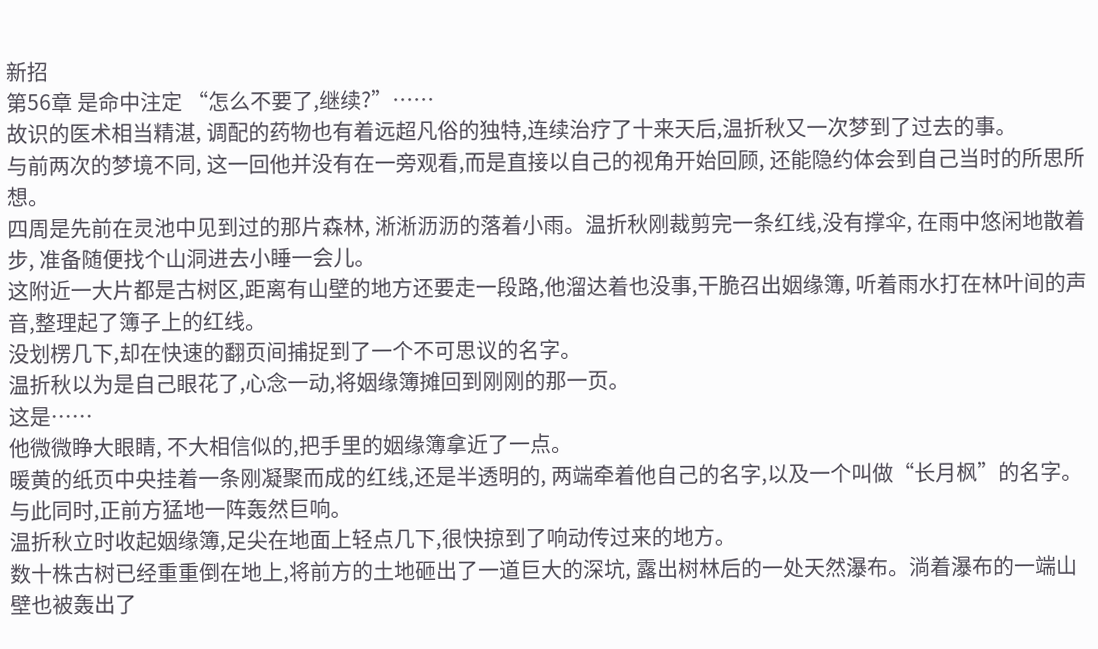新招
第56章 是命中注定 “怎么不要了,继续?”……
故识的医术相当精湛, 调配的药物也有着远超凡俗的独特,连续治疗了十来天后,温折秋又一次梦到了过去的事。
与前两次的梦境不同, 这一回他并没有在一旁观看,而是直接以自己的视角开始回顾, 还能隐约体会到自己当时的所思所想。
四周是先前在灵池中见到过的那片森林, 淅淅沥沥的落着小雨。温折秋刚裁剪完一条红线,没有撑伞, 在雨中悠闲地散着步, 准备随便找个山洞进去小睡一会儿。
这附近一大片都是古树区,距离有山壁的地方还要走一段路,他溜达着也没事,干脆召出姻缘簿, 听着雨水打在林叶间的声音,整理起了簿子上的红线。
没划楞几下,却在快速的翻页间捕捉到了一个不可思议的名字。
温折秋以为是自己眼花了,心念一动,将姻缘簿摊回到刚刚的那一页。
这是……
他微微睁大眼睛, 不大相信似的,把手里的姻缘簿拿近了一点。
暖黄的纸页中央挂着一条刚凝聚而成的红线,还是半透明的, 两端牵着他自己的名字,以及一个叫做“长月枫”的名字。
与此同时,正前方猛地一阵轰然巨响。
温折秋立时收起姻缘簿,足尖在地面上轻点几下,很快掠到了响动传过来的地方。
数十株古树已经重重倒在地上,将前方的土地砸出了一道巨大的深坑, 露出树林后的一处天然瀑布。淌着瀑布的一端山壁也被轰出了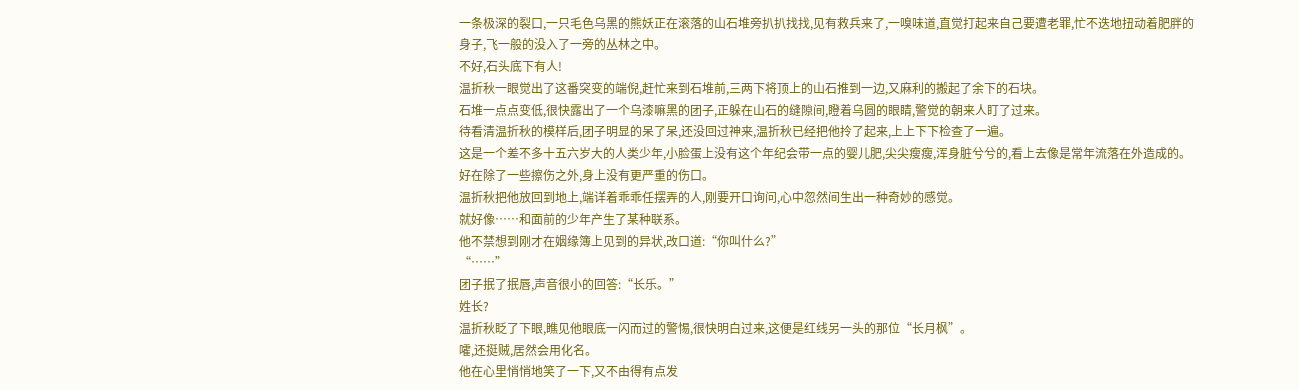一条极深的裂口,一只毛色乌黑的熊妖正在滚落的山石堆旁扒扒找找,见有救兵来了,一嗅味道,直觉打起来自己要遭老罪,忙不迭地扭动着肥胖的身子,飞一般的没入了一旁的丛林之中。
不好,石头底下有人!
温折秋一眼觉出了这番突变的端倪,赶忙来到石堆前,三两下将顶上的山石推到一边,又麻利的搬起了余下的石块。
石堆一点点变低,很快露出了一个乌漆嘛黑的团子,正躲在山石的缝隙间,瞪着乌圆的眼睛,警觉的朝来人盯了过来。
待看清温折秋的模样后,团子明显的呆了呆,还没回过神来,温折秋已经把他拎了起来,上上下下检查了一遍。
这是一个差不多十五六岁大的人类少年,小脸蛋上没有这个年纪会带一点的婴儿肥,尖尖瘦瘦,浑身脏兮兮的,看上去像是常年流落在外造成的。
好在除了一些擦伤之外,身上没有更严重的伤口。
温折秋把他放回到地上,端详着乖乖任摆弄的人,刚要开口询问,心中忽然间生出一种奇妙的感觉。
就好像……和面前的少年产生了某种联系。
他不禁想到刚才在姻缘簿上见到的异状,改口道:“你叫什么?”
“……”
团子抿了抿唇,声音很小的回答:“长乐。”
姓长?
温折秋眨了下眼,瞧见他眼底一闪而过的警惕,很快明白过来,这便是红线另一头的那位“长月枫”。
嚯,还挺贼,居然会用化名。
他在心里悄悄地笑了一下,又不由得有点发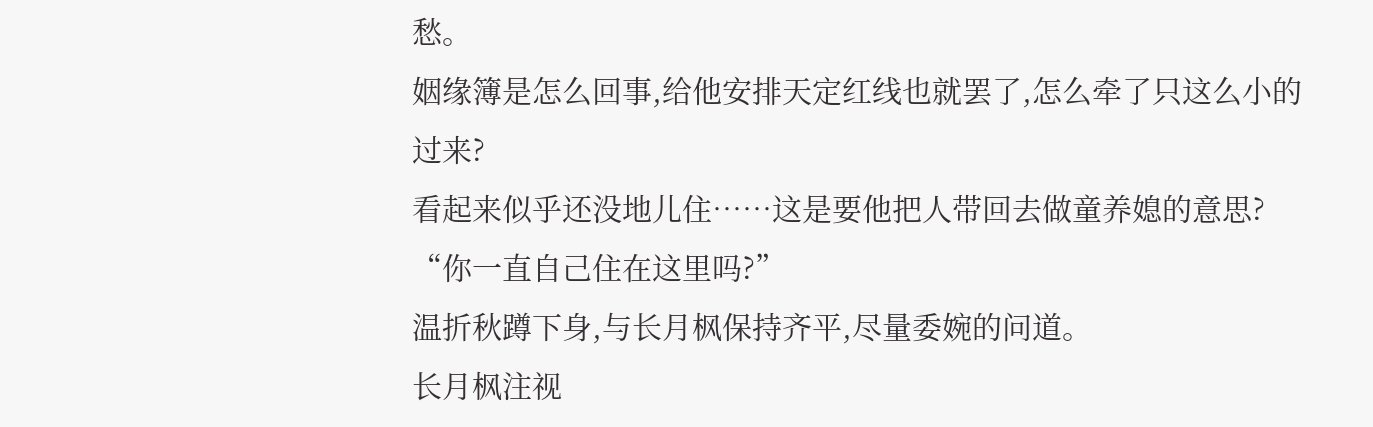愁。
姻缘簿是怎么回事,给他安排天定红线也就罢了,怎么牵了只这么小的过来?
看起来似乎还没地儿住……这是要他把人带回去做童养媳的意思?
“你一直自己住在这里吗?”
温折秋蹲下身,与长月枫保持齐平,尽量委婉的问道。
长月枫注视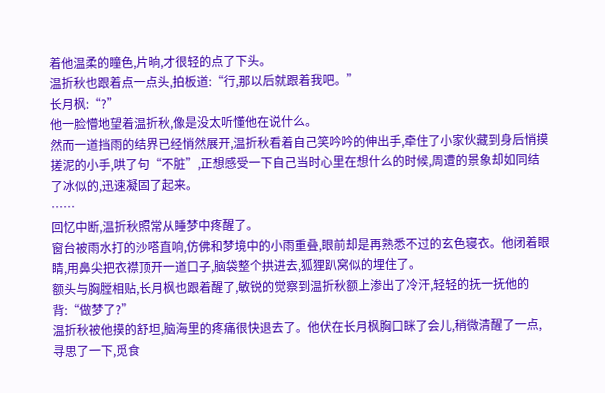着他温柔的瞳色,片晌,才很轻的点了下头。
温折秋也跟着点一点头,拍板道:“行,那以后就跟着我吧。”
长月枫:“?”
他一脸懵地望着温折秋,像是没太听懂他在说什么。
然而一道挡雨的结界已经悄然展开,温折秋看着自己笑吟吟的伸出手,牵住了小家伙藏到身后悄摸搓泥的小手,哄了句“不脏”,正想感受一下自己当时心里在想什么的时候,周遭的景象却如同结了冰似的,迅速凝固了起来。
……
回忆中断,温折秋照常从睡梦中疼醒了。
窗台被雨水打的沙嗒直响,仿佛和梦境中的小雨重叠,眼前却是再熟悉不过的玄色寝衣。他闭着眼睛,用鼻尖把衣襟顶开一道口子,脑袋整个拱进去,狐狸趴窝似的埋住了。
额头与胸膛相贴,长月枫也跟着醒了,敏锐的觉察到温折秋额上渗出了冷汗,轻轻的抚一抚他的背:“做梦了?”
温折秋被他摸的舒坦,脑海里的疼痛很快退去了。他伏在长月枫胸口眯了会儿,稍微清醒了一点,寻思了一下,觅食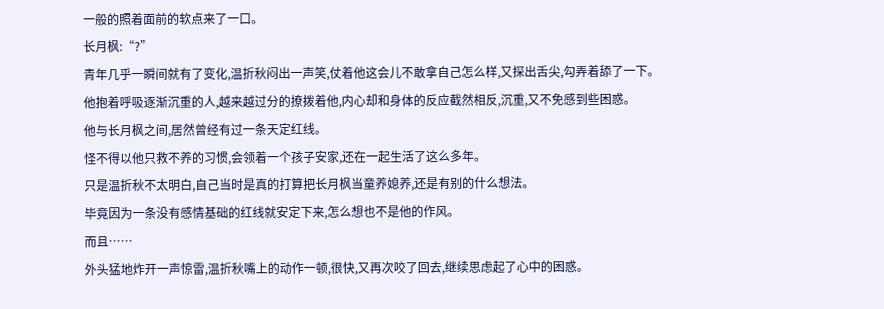一般的照着面前的软点来了一口。
长月枫:“?”
青年几乎一瞬间就有了变化,温折秋闷出一声笑,仗着他这会儿不敢拿自己怎么样,又探出舌尖,勾弄着舔了一下。
他抱着呼吸逐渐沉重的人,越来越过分的撩拨着他,内心却和身体的反应截然相反,沉重,又不免感到些困惑。
他与长月枫之间,居然曾经有过一条天定红线。
怪不得以他只救不养的习惯,会领着一个孩子安家,还在一起生活了这么多年。
只是温折秋不太明白,自己当时是真的打算把长月枫当童养媳养,还是有别的什么想法。
毕竟因为一条没有感情基础的红线就安定下来,怎么想也不是他的作风。
而且……
外头猛地炸开一声惊雷,温折秋嘴上的动作一顿,很快,又再次咬了回去,继续思虑起了心中的困惑。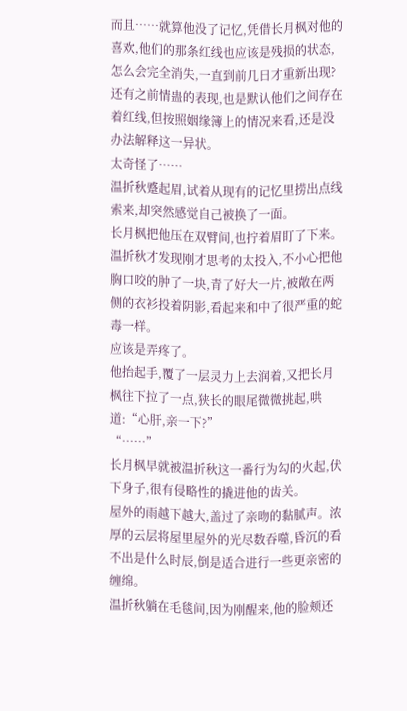而且……就算他没了记忆,凭借长月枫对他的喜欢,他们的那条红线也应该是残损的状态,怎么会完全消失,一直到前几日才重新出现?
还有之前情蛊的表现,也是默认他们之间存在着红线,但按照姻缘簿上的情况来看,还是没办法解释这一异状。
太奇怪了……
温折秋蹙起眉,试着从现有的记忆里捞出点线索来,却突然感觉自己被换了一面。
长月枫把他压在双臂间,也拧着眉盯了下来。
温折秋才发现刚才思考的太投入,不小心把他胸口咬的肿了一块,青了好大一片,被敞在两侧的衣衫投着阴影,看起来和中了很严重的蛇毒一样。
应该是弄疼了。
他抬起手,覆了一层灵力上去润着,又把长月枫往下拉了一点,狭长的眼尾微微挑起,哄道:“心肝,亲一下?”
“……”
长月枫早就被温折秋这一番行为勾的火起,伏下身子,很有侵略性的撬进他的齿关。
屋外的雨越下越大,盖过了亲吻的黏腻声。浓厚的云层将屋里屋外的光尽数吞噬,昏沉的看不出是什么时辰,倒是适合进行一些更亲密的缠绵。
温折秋躺在毛毯间,因为刚醒来,他的脸颊还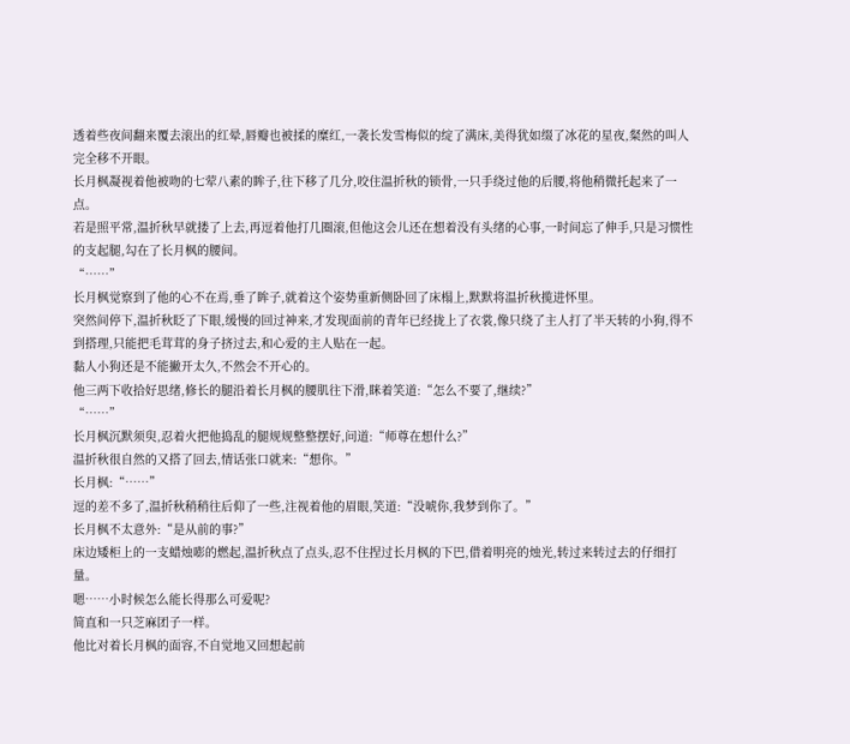透着些夜间翻来覆去滚出的红晕,唇瓣也被揉的糜红,一袭长发雪梅似的绽了满床,美得犹如缀了冰花的星夜,粲然的叫人完全移不开眼。
长月枫凝视着他被吻的七荤八素的眸子,往下移了几分,咬住温折秋的锁骨,一只手绕过他的后腰,将他稍微托起来了一点。
若是照平常,温折秋早就搂了上去,再逗着他打几圈滚,但他这会儿还在想着没有头绪的心事,一时间忘了伸手,只是习惯性的支起腿,勾在了长月枫的腰间。
“……”
长月枫觉察到了他的心不在焉,垂了眸子,就着这个姿势重新侧卧回了床榻上,默默将温折秋揽进怀里。
突然间停下,温折秋眨了下眼,缓慢的回过神来,才发现面前的青年已经拢上了衣裳,像只绕了主人打了半天转的小狗,得不到搭理,只能把毛茸茸的身子挤过去,和心爱的主人贴在一起。
黏人小狗还是不能撇开太久,不然会不开心的。
他三两下收拾好思绪,修长的腿沿着长月枫的腰肌往下滑,眯着笑道:“怎么不要了,继续?”
“……”
长月枫沉默须臾,忍着火把他捣乱的腿规规整整摆好,问道:“师尊在想什么?”
温折秋很自然的又搭了回去,情话张口就来:“想你。”
长月枫:“……”
逗的差不多了,温折秋稍稍往后仰了一些,注视着他的眉眼,笑道:“没唬你,我梦到你了。”
长月枫不太意外:“是从前的事?”
床边矮柜上的一支蜡烛嘭的燃起,温折秋点了点头,忍不住捏过长月枫的下巴,借着明亮的烛光,转过来转过去的仔细打量。
嗯……小时候怎么能长得那么可爱呢?
简直和一只芝麻团子一样。
他比对着长月枫的面容,不自觉地又回想起前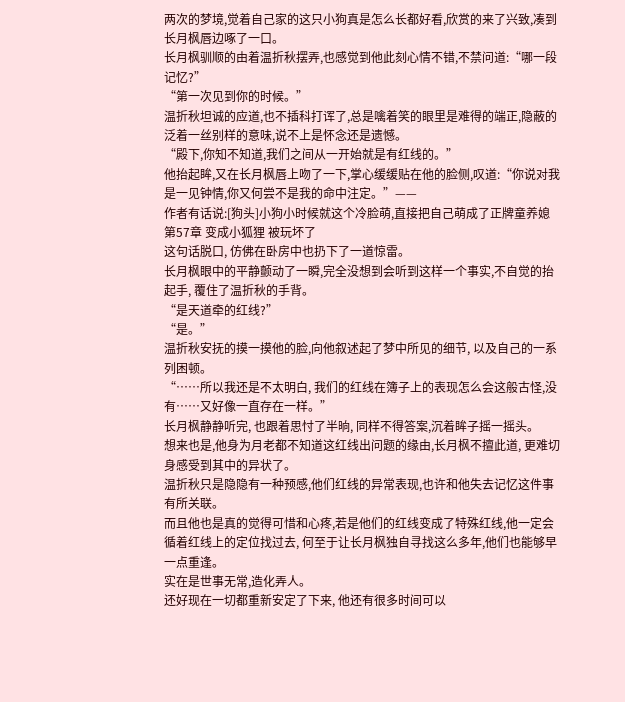两次的梦境,觉着自己家的这只小狗真是怎么长都好看,欣赏的来了兴致,凑到长月枫唇边啄了一口。
长月枫驯顺的由着温折秋摆弄,也感觉到他此刻心情不错,不禁问道:“哪一段记忆?”
“第一次见到你的时候。”
温折秋坦诚的应道,也不插科打诨了,总是噙着笑的眼里是难得的端正,隐蔽的泛着一丝别样的意味,说不上是怀念还是遗憾。
“殿下,你知不知道,我们之间从一开始就是有红线的。”
他抬起眸,又在长月枫唇上吻了一下,掌心缓缓贴在他的脸侧,叹道:“你说对我是一见钟情,你又何尝不是我的命中注定。”——
作者有话说:[狗头]小狗小时候就这个冷脸萌,直接把自己萌成了正牌童养媳
第57章 变成小狐狸 被玩坏了
这句话脱口, 仿佛在卧房中也扔下了一道惊雷。
长月枫眼中的平静颤动了一瞬,完全没想到会听到这样一个事实,不自觉的抬起手, 覆住了温折秋的手背。
“是天道牵的红线?”
“是。”
温折秋安抚的摸一摸他的脸,向他叙述起了梦中所见的细节, 以及自己的一系列困顿。
“……所以我还是不太明白, 我们的红线在簿子上的表现怎么会这般古怪,没有……又好像一直存在一样。”
长月枫静静听完, 也跟着思忖了半晌, 同样不得答案,沉着眸子摇一摇头。
想来也是,他身为月老都不知道这红线出问题的缘由,长月枫不擅此道, 更难切身感受到其中的异状了。
温折秋只是隐隐有一种预感,他们红线的异常表现,也许和他失去记忆这件事有所关联。
而且他也是真的觉得可惜和心疼,若是他们的红线变成了特殊红线,他一定会循着红线上的定位找过去, 何至于让长月枫独自寻找这么多年,他们也能够早一点重逢。
实在是世事无常,造化弄人。
还好现在一切都重新安定了下来, 他还有很多时间可以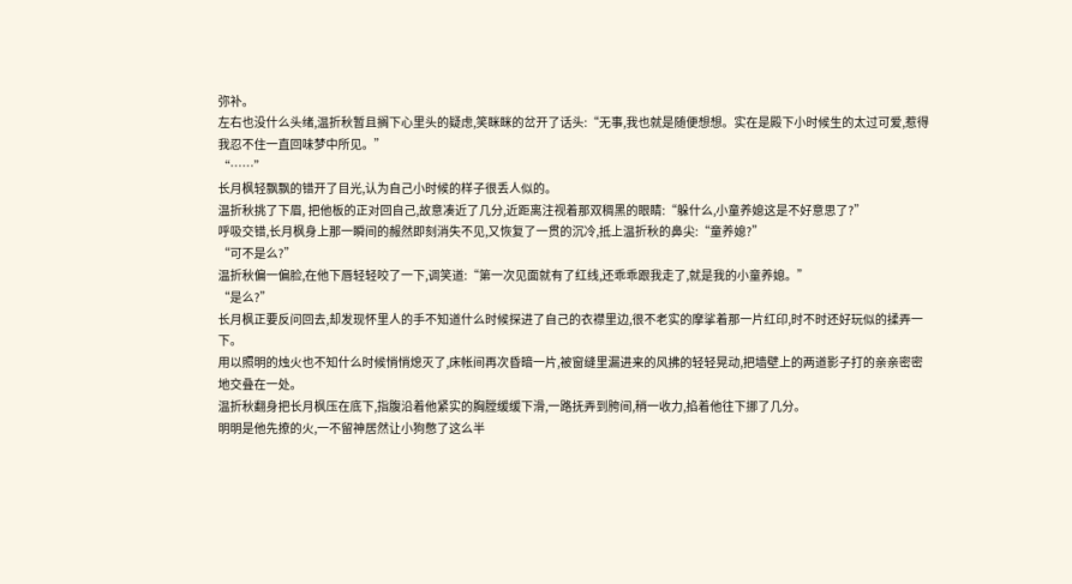弥补。
左右也没什么头绪,温折秋暂且搁下心里头的疑虑,笑眯眯的岔开了话头:“无事,我也就是随便想想。实在是殿下小时候生的太过可爱,惹得我忍不住一直回味梦中所见。”
“……”
长月枫轻飘飘的错开了目光,认为自己小时候的样子很丢人似的。
温折秋挑了下眉, 把他板的正对回自己,故意凑近了几分,近距离注视着那双稠黑的眼睛:“躲什么,小童养媳这是不好意思了?”
呼吸交错,长月枫身上那一瞬间的赧然即刻消失不见,又恢复了一贯的沉冷,抵上温折秋的鼻尖:“童养媳?”
“可不是么?”
温折秋偏一偏脸,在他下唇轻轻咬了一下,调笑道:“第一次见面就有了红线,还乖乖跟我走了,就是我的小童养媳。”
“是么?”
长月枫正要反问回去,却发现怀里人的手不知道什么时候探进了自己的衣襟里边,很不老实的摩挲着那一片红印,时不时还好玩似的揉弄一下。
用以照明的烛火也不知什么时候悄悄熄灭了,床帐间再次昏暗一片,被窗缝里漏进来的风拂的轻轻晃动,把墙壁上的两道影子打的亲亲密密地交叠在一处。
温折秋翻身把长月枫压在底下,指腹沿着他紧实的胸膛缓缓下滑,一路抚弄到胯间,稍一收力,掐着他往下挪了几分。
明明是他先撩的火,一不留神居然让小狗憋了这么半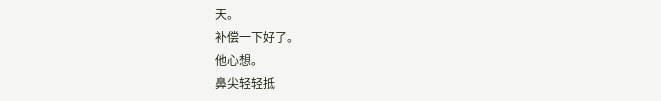天。
补偿一下好了。
他心想。
鼻尖轻轻抵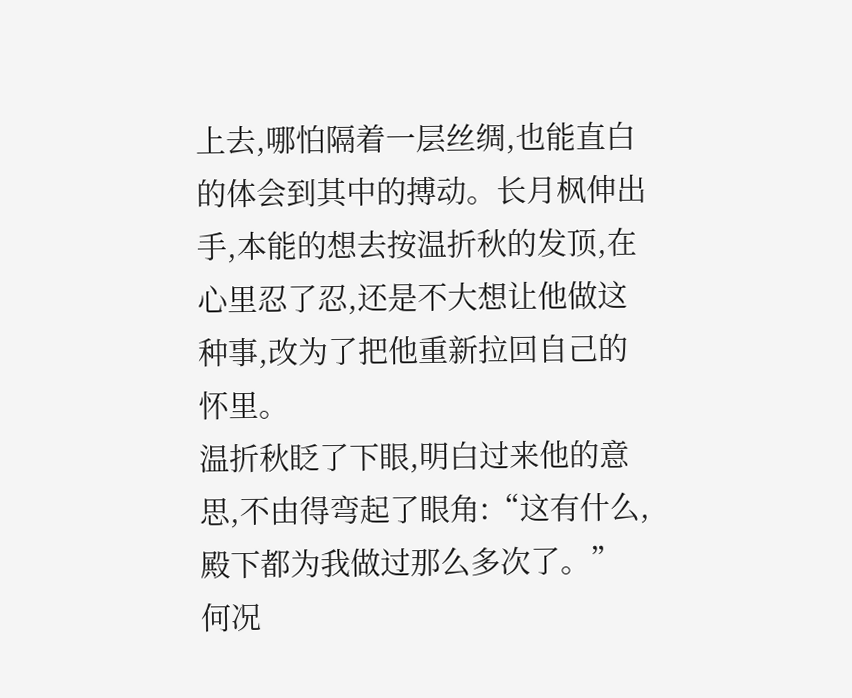上去,哪怕隔着一层丝绸,也能直白的体会到其中的搏动。长月枫伸出手,本能的想去按温折秋的发顶,在心里忍了忍,还是不大想让他做这种事,改为了把他重新拉回自己的怀里。
温折秋眨了下眼,明白过来他的意思,不由得弯起了眼角:“这有什么,殿下都为我做过那么多次了。”
何况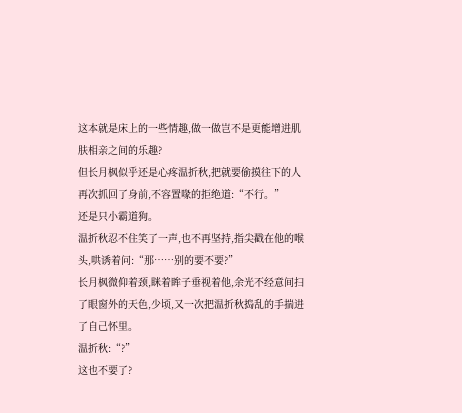这本就是床上的一些情趣,做一做岂不是更能增进肌肤相亲之间的乐趣?
但长月枫似乎还是心疼温折秋,把就要偷摸往下的人再次抓回了身前,不容置喙的拒绝道:“不行。”
还是只小霸道狗。
温折秋忍不住笑了一声,也不再坚持,指尖戳在他的喉头,哄诱着问:“那……别的要不要?”
长月枫微仰着颈,眯着眸子垂视着他,余光不经意间扫了眼窗外的天色,少顷,又一次把温折秋捣乱的手揣进了自己怀里。
温折秋:“?”
这也不要了?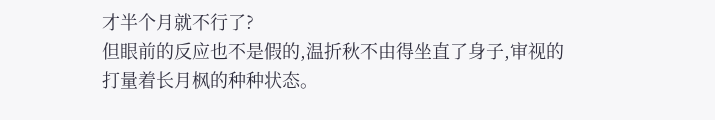才半个月就不行了?
但眼前的反应也不是假的,温折秋不由得坐直了身子,审视的打量着长月枫的种种状态。